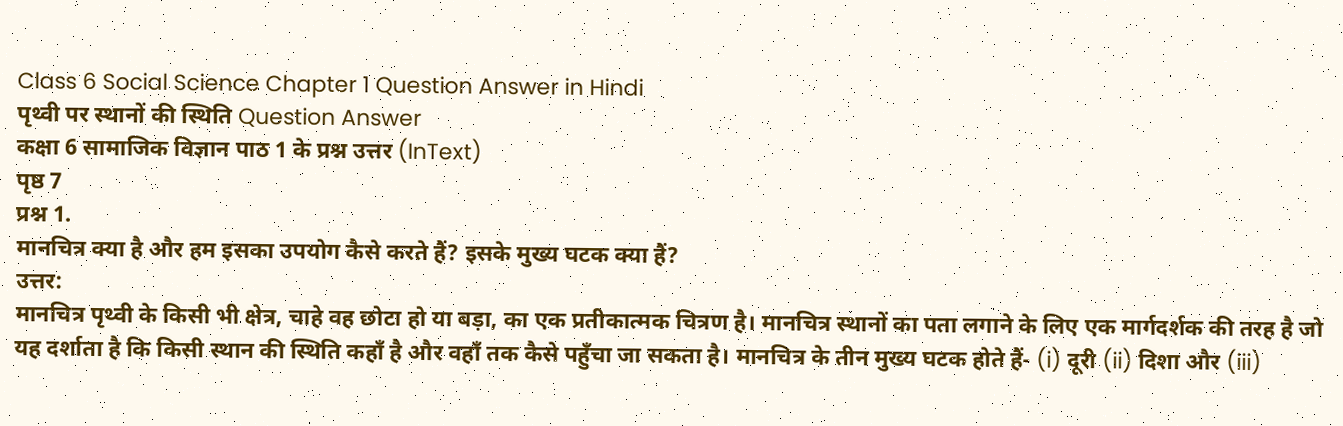Class 6 Social Science Chapter 1 Question Answer in Hindi
पृथ्वी पर स्थानों की स्थिति Question Answer
कक्षा 6 सामाजिक विज्ञान पाठ 1 के प्रश्न उत्तर (InText)
पृष्ठ 7
प्रश्न 1.
मानचित्र क्या है और हम इसका उपयोग कैसे करते हैं? इसके मुख्य घटक क्या हैं?
उत्तर:
मानचित्र पृथ्वी के किसी भी क्षेत्र, चाहे वह छोटा हो या बड़ा, का एक प्रतीकात्मक चित्रण है। मानचित्र स्थानों का पता लगाने के लिए एक मार्गदर्शक की तरह है जो यह दर्शाता है कि किसी स्थान की स्थिति कहाँ है और वहाँ तक कैसे पहुँचा जा सकता है। मानचित्र के तीन मुख्य घटक होते हैं- (i) दूरी (ii) दिशा और (iii)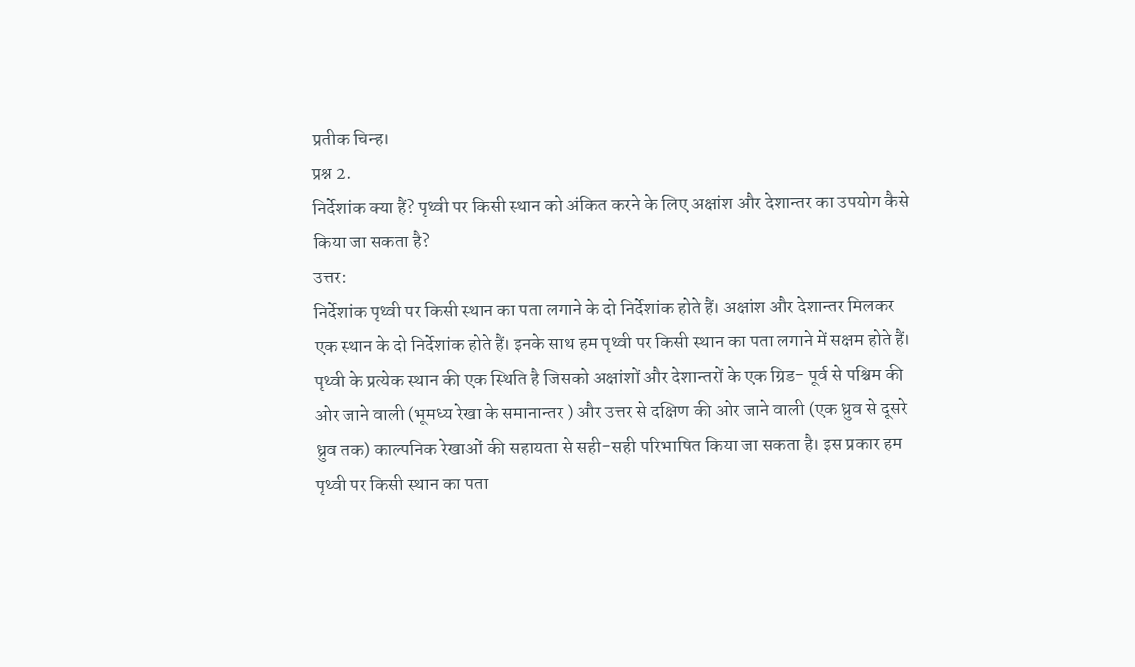प्रतीक चिन्ह।
प्रश्न 2.
निर्देशांक क्या हैं? पृथ्वी पर किसी स्थान को अंकित करने के लिए अक्षांश और देशान्तर का उपयोग कैसे किया जा सकता है?
उत्तर:
निर्देशांक पृथ्वी पर किसी स्थान का पता लगाने के दो निर्देशांक होते हैं। अक्षांश और देशान्तर मिलकर एक स्थान के दो निर्देशांक होते हैं। इनके साथ हम पृथ्वी पर किसी स्थान का पता लगाने में सक्षम होते हैं। पृथ्वी के प्रत्येक स्थान की एक स्थिति है जिसको अक्षांशों और देशान्तरों के एक ग्रिड- पूर्व से पश्चिम की ओर जाने वाली (भूमध्य रेखा के समानान्तर ) और उत्तर से दक्षिण की ओर जाने वाली (एक ध्रुव से दूसरे ध्रुव तक) काल्पनिक रेखाओं की सहायता से सही-सही परिभाषित किया जा सकता है। इस प्रकार हम पृथ्वी पर किसी स्थान का पता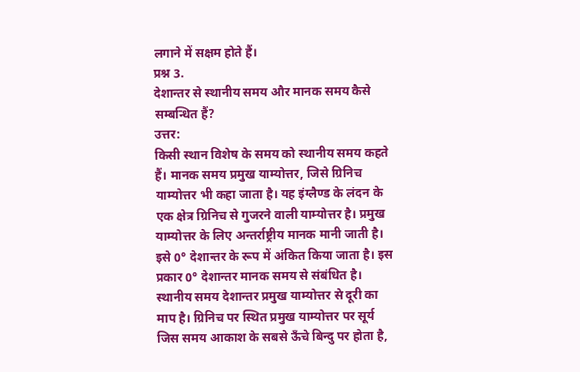लगाने में सक्षम होते हैं।
प्रश्न 3.
देशान्तर से स्थानीय समय और मानक समय कैसे सम्बन्धित हैं?
उत्तर:
किसी स्थान विशेष के समय को स्थानीय समय कहते हैं। मानक समय प्रमुख याम्योत्तर, जिसे ग्रिनिच याम्योत्तर भी कहा जाता है। यह इंग्लैण्ड के लंदन के एक क्षेत्र ग्रिनिच से गुजरने वाली याम्योत्तर है। प्रमुख याम्योत्तर के लिए अन्तर्राष्ट्रीय मानक मानी जाती है। इसे 0° देशान्तर के रूप में अंकित किया जाता है। इस प्रकार 0° देशान्तर मानक समय से संबंधित है।
स्थानीय समय देशान्तर प्रमुख याम्योत्तर से दूरी का माप है। ग्रिनिच पर स्थित प्रमुख याम्योत्तर पर सूर्य जिस समय आकाश के सबसे ऊँचे बिन्दु पर होता है,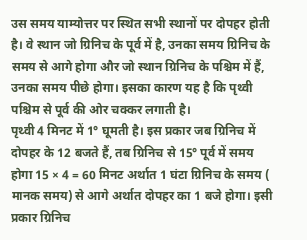उस समय याम्योत्तर पर स्थित सभी स्थानों पर दोपहर होती है। वे स्थान जो ग्रिनिच के पूर्व में है, उनका समय ग्रिनिच के समय से आगे होगा और जो स्थान ग्रिनिच के पश्चिम में हैं, उनका समय पीछे होगा। इसका कारण यह है कि पृथ्वी पश्चिम से पूर्व की ओर चक्कर लगाती है।
पृथ्वी 4 मिनट में 1° घूमती है। इस प्रकार जब ग्रिनिच में दोपहर के 12 बजते हैं, तब ग्रिनिच से 15° पूर्व में समय होगा 15 × 4 = 60 मिनट अर्थात 1 घंटा ग्रिनिच के समय ( मानक समय) से आगे अर्थात दोपहर का 1 बजे होगा। इसी प्रकार ग्रिनिच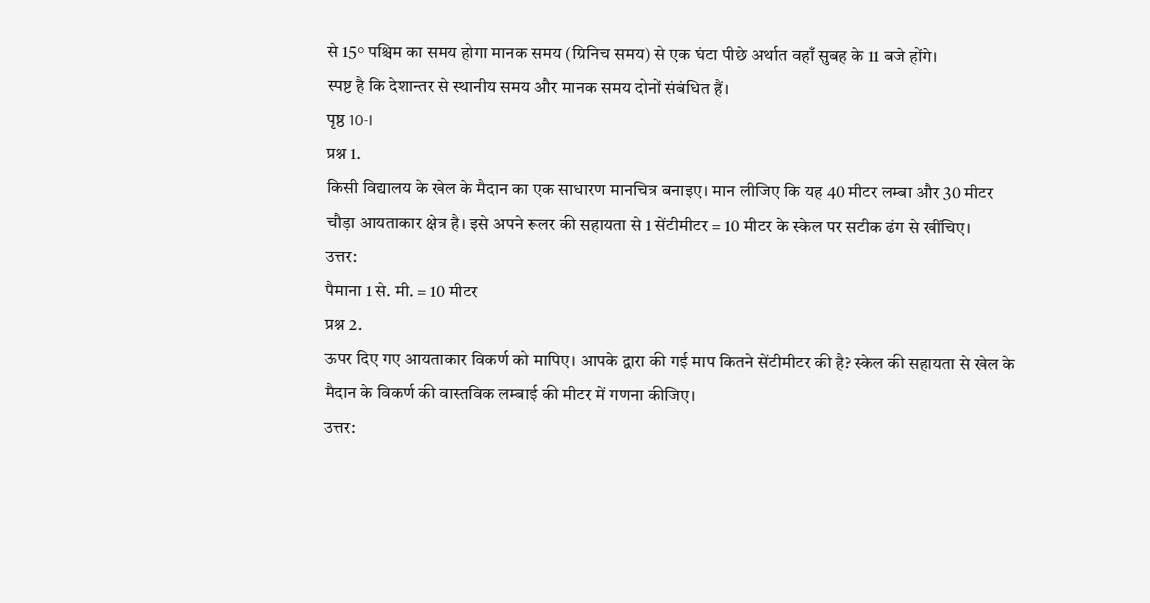से 15° पश्चिम का समय होगा मानक समय (ग्रिनिच समय) से एक घंटा पीछे अर्थात वहाँ सुबह के 11 बजे होंगे।
स्पष्ट है कि देशान्तर से स्थानीय समय और मानक समय दोनों संबंधित हैं।
पृष्ठ 10-I
प्रश्न 1.
किसी विद्यालय के खेल के मैदान का एक साधारण मानचित्र बनाइए। मान लीजिए कि यह 40 मीटर लम्बा और 30 मीटर चौड़ा आयताकार क्षेत्र है। इसे अपने रूलर की सहायता से 1 सेंटीमीटर = 10 मीटर के स्केल पर सटीक ढंग से खींचिए।
उत्तर:
पैमाना 1 से. मी. = 10 मीटर
प्रश्न 2.
ऊपर दिए गए आयताकार विकर्ण को मापिए। आपके द्वारा की गई माप कितने सेंटीमीटर की है? स्केल की सहायता से खेल के मैदान के विकर्ण की वास्तविक लम्बाई की मीटर में गणना कीजिए।
उत्तर: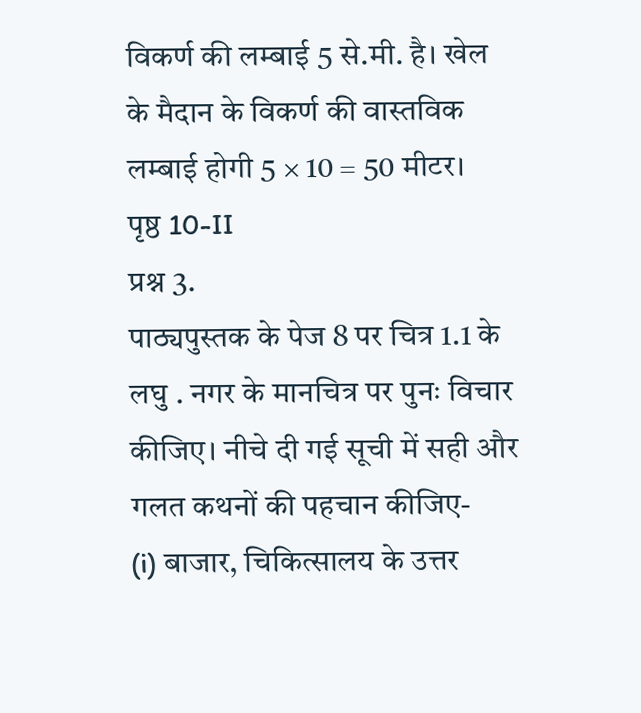विकर्ण की लम्बाई 5 से.मी. है। खेल के मैदान के विकर्ण की वास्तविक लम्बाई होगी 5 × 10 = 50 मीटर।
पृष्ठ 10-II
प्रश्न 3.
पाठ्यपुस्तक के पेज 8 पर चित्र 1.1 के लघु . नगर के मानचित्र पर पुनः विचार कीजिए। नीचे दी गई सूची में सही और गलत कथनों की पहचान कीजिए-
(i) बाजार, चिकित्सालय के उत्तर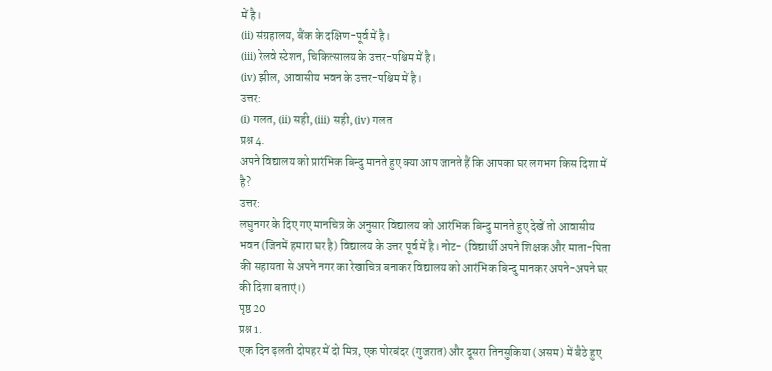में है।
(ii) संग्रहालय, बैंक के दक्षिण-पूर्व में है।
(iii) रेलवे स्टेशन, चिकित्सालय के उत्तर-पश्चिम में है।
(iv) झील, आवासीय भवन के उत्तर-पश्चिम में है।
उत्तर:
(i) गलत, (ii) सही, (iii) सही, (iv) गलत
प्रश्न 4.
अपने विद्यालय को प्रारंभिक बिन्दु मानते हुए क्या आप जानते हैं कि आपका घर लगभग किस दिशा में है?
उत्तर:
लघुनगर के दिए गए मानचित्र के अनुसार विद्यालय को आरंभिक बिन्दु मानते हुए देखें तो आवासीय भवन (जिनमें हमारा घर है) विद्यालय के उत्तर पूर्व में है। नोट- (विद्यार्थी अपने शिक्षक और माता-पिता की सहायता से अपने नगर का रेखाचित्र बनाकर विद्यालय को आरंभिक बिन्दु मानकर अपने-अपने घर की दिशा बताएं।)
पृष्ठ 20
प्रश्न 1.
एक दिन ढ़लती दोपहर में दो मित्र, एक पोरबंदर (गुजरात) और दूसरा तिनसुकिया (असम) में बैठे हुए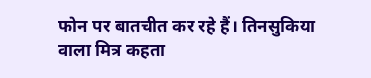फोन पर बातचीत कर रहे हैं। तिनसुकिया वाला मित्र कहता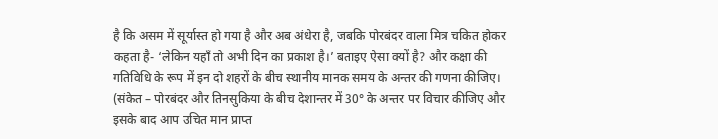है कि असम में सूर्यास्त हो गया है और अब अंधेरा है, जबकि पोरबंदर वाला मित्र चकित होकर कहता है- ‘लेकिन यहाँ तो अभी दिन का प्रकाश है।’ बताइए ऐसा क्यों है? और कक्षा की गतिविधि के रूप में इन दो शहरों के बीच स्थानीय मानक समय के अन्तर की गणना कीजिए।
(संकेत – पोरबंदर और तिनसुकिया के बीच देशान्तर में 30° के अन्तर पर विचार कीजिए और इसके बाद आप उचित मान प्राप्त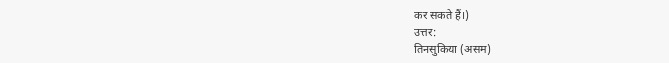कर सकते हैं।)
उत्तर:
तिनसुकिया (असम)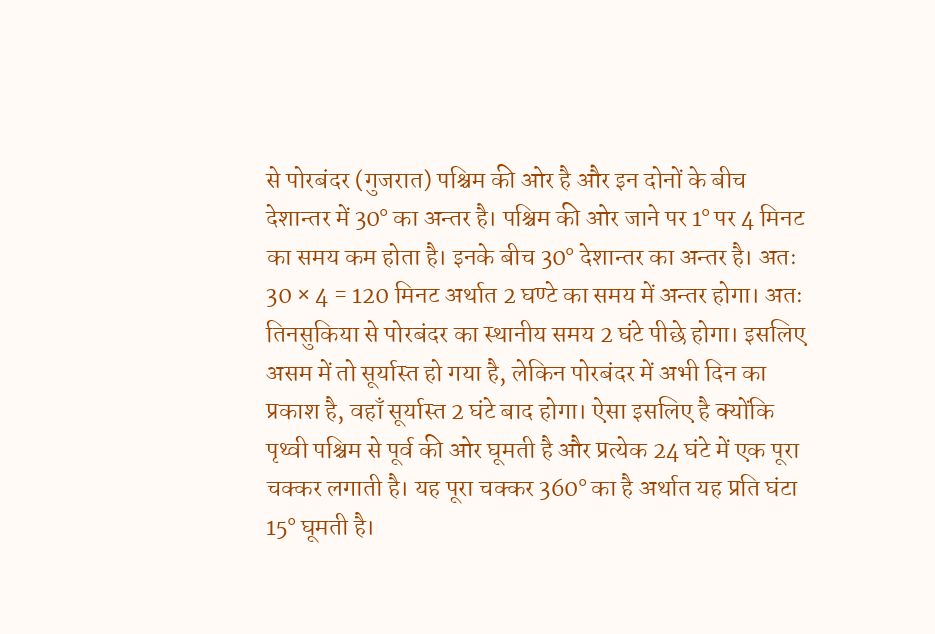से पोरबंदर (गुजरात) पश्चिम की ओर है और इन दोनों के बीच देशान्तर में 30° का अन्तर है। पश्चिम की ओर जाने पर 1° पर 4 मिनट का समय कम होता है। इनके बीच 30° देशान्तर का अन्तर है। अतः 30 × 4 = 120 मिनट अर्थात 2 घण्टे का समय में अन्तर होगा। अतः तिनसुकिया से पोरबंदर का स्थानीय समय 2 घंटे पीछे होगा। इसलिए असम में तो सूर्यास्त हो गया है, लेकिन पोरबंदर में अभी दिन का प्रकाश है, वहाँ सूर्यास्त 2 घंटे बाद होगा। ऐसा इसलिए है क्योंकि पृथ्वी पश्चिम से पूर्व की ओर घूमती है और प्रत्येक 24 घंटे में एक पूरा चक्कर लगाती है। यह पूरा चक्कर 360° का है अर्थात यह प्रति घंटा 15° घूमती है।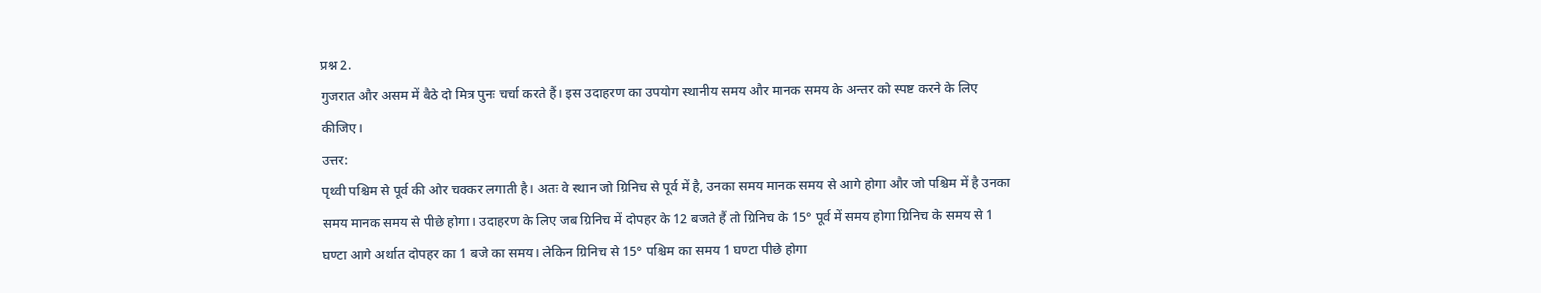प्रश्न 2.
गुजरात और असम में बैठे दो मित्र पुनः चर्चा करते हैं। इस उदाहरण का उपयोग स्थानीय समय और मानक समय के अन्तर को स्पष्ट करने के लिए कीजिए।
उत्तर:
पृथ्वी पश्चिम से पूर्व की ओर चक्कर लगाती है। अतः वे स्थान जो ग्रिनिच से पूर्व में है, उनका समय मानक समय से आगे होगा और जो पश्चिम में है उनका समय मानक समय से पीछे होगा। उदाहरण के लिए जब ग्रिनिच में दोपहर के 12 बजते हैं तो ग्रिनिच के 15° पूर्व में समय होगा ग्रिनिच के समय से 1 घण्टा आगे अर्थात दोपहर का 1 बजे का समय। लेकिन ग्रिनिच से 15° पश्चिम का समय 1 घण्टा पीछे होगा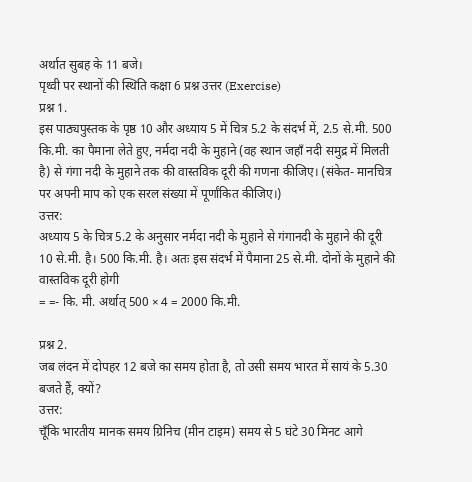अर्थात सुबह के 11 बजे।
पृथ्वी पर स्थानों की स्थिति कक्षा 6 प्रश्न उत्तर (Exercise)
प्रश्न 1.
इस पाठ्यपुस्तक के पृष्ठ 10 और अध्याय 5 में चित्र 5.2 के संदर्भ में, 2.5 से.मी. 500 कि.मी. का पैमाना लेते हुए, नर्मदा नदी के मुहाने (वह स्थान जहाँ नदी समुद्र में मिलती है) से गंगा नदी के मुहाने तक की वास्तविक दूरी की गणना कीजिए। (संकेत- मानचित्र पर अपनी माप को एक सरल संख्या में पूर्णांकित कीजिए।)
उत्तर:
अध्याय 5 के चित्र 5.2 के अनुसार नर्मदा नदी के मुहाने से गंगानदी के मुहाने की दूरी 10 से.मी. है। 500 कि.मी. है। अतः इस संदर्भ में पैमाना 25 से.मी. दोनों के मुहाने की वास्तविक दूरी होगी
= =- कि. मी. अर्थात् 500 × 4 = 2000 कि.मी.

प्रश्न 2.
जब लंदन में दोपहर 12 बजे का समय होता है, तो उसी समय भारत में सायं के 5.30 बजते हैं, क्यों?
उत्तर:
चूँकि भारतीय मानक समय ग्रिनिच (मीन टाइम) समय से 5 घंटे 30 मिनट आगे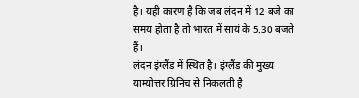है। यही कारण है कि जब लंदन में 12 बजे का समय होता है तो भारत में सायं के 5.30 बजते हैं।
लंदन इंग्लैंड में स्थित है। इंग्लैंड की मुख्य याम्योत्तर ग्रिनिच से निकलती है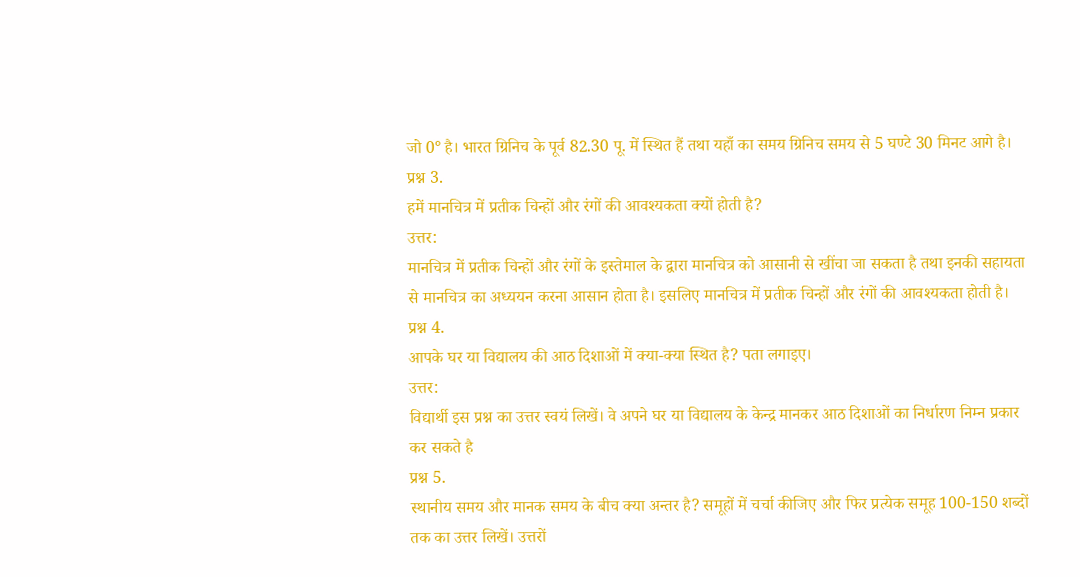जो 0° है। भारत ग्रिनिच के पूर्व 82.30 पू. में स्थित हैं तथा यहाँ का समय ग्रिनिच समय से 5 घण्टे 30 मिनट आगे है।
प्रश्न 3.
हमें मानचित्र में प्रतीक चिन्हों और रंगों की आवश्यकता क्यों होती है?
उत्तर:
मानचित्र में प्रतीक चिन्हों और रंगों के इस्तेमाल के द्वारा मानचित्र को आसानी से खींचा जा सकता है तथा इनकी सहायता से मानचित्र का अध्ययन करना आसान होता है। इसलिए मानचित्र में प्रतीक चिन्हों और रंगों की आवश्यकता होती है।
प्रश्न 4.
आपके घर या विद्यालय की आठ दिशाओं में क्या-क्या स्थित है? पता लगाइए।
उत्तर:
विद्यार्थी इस प्रश्न का उत्तर स्वयं लिखें। वे अपने घर या विद्यालय के केन्द्र मानकर आठ दिशाओं का निर्धारण निम्न प्रकार कर सकते है
प्रश्न 5.
स्थानीय समय और मानक समय के बीच क्या अन्तर है? समूहों में चर्चा कीजिए और फिर प्रत्येक समूह 100-150 शब्दों तक का उत्तर लिखें। उत्तरों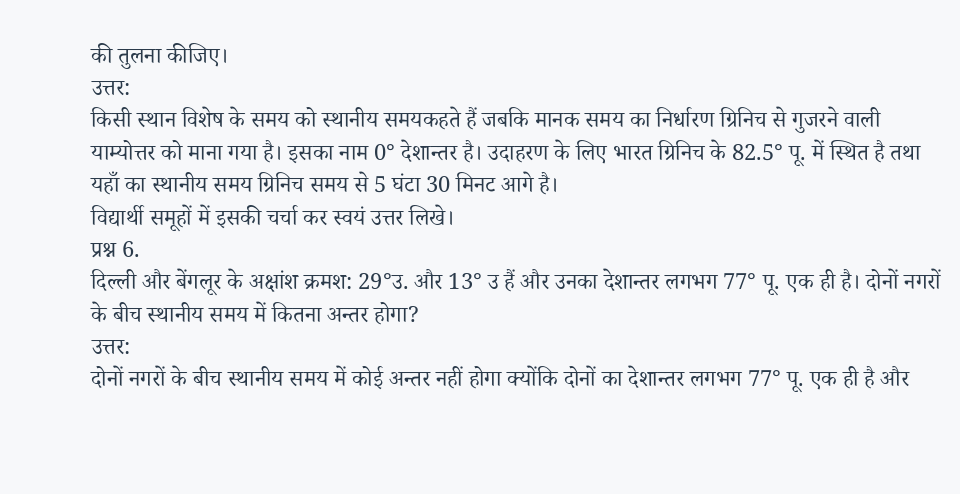की तुलना कीजिए।
उत्तर:
किसी स्थान विशेष के समय को स्थानीय समयकहते हैं जबकि मानक समय का निर्धारण ग्रिनिच से गुजरने वाली याम्योत्तर को माना गया है। इसका नाम 0° देशान्तर है। उदाहरण के लिए भारत ग्रिनिच के 82.5° पू. में स्थित है तथा यहाँ का स्थानीय समय ग्रिनिच समय से 5 घंटा 30 मिनट आगे है।
विद्यार्थी समूहों में इसकी चर्चा कर स्वयं उत्तर लिखे।
प्रश्न 6.
दिल्ली और बेंगलूर के अक्षांश क्रमश: 29°उ. और 13° उ हैं और उनका देशान्तर लगभग 77° पू. एक ही है। दोनों नगरों के बीच स्थानीय समय में कितना अन्तर होगा?
उत्तर:
दोनों नगरों के बीच स्थानीय समय में कोई अन्तर नहीं होगा क्योंकि दोनों का देशान्तर लगभग 77° पू. एक ही है और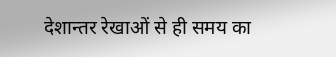देशान्तर रेखाओं से ही समय का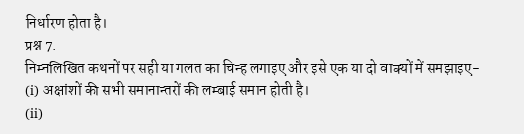निर्धारण होता है।
प्रश्न 7.
निम्नलिखित कथनों पर सही या गलत का चिन्ह लगाइए और इसे एक या दो वाक्यों में समझाइए-
(i) अक्षांशों की सभी समानान्तरों की लम्बाई समान होती है।
(ii)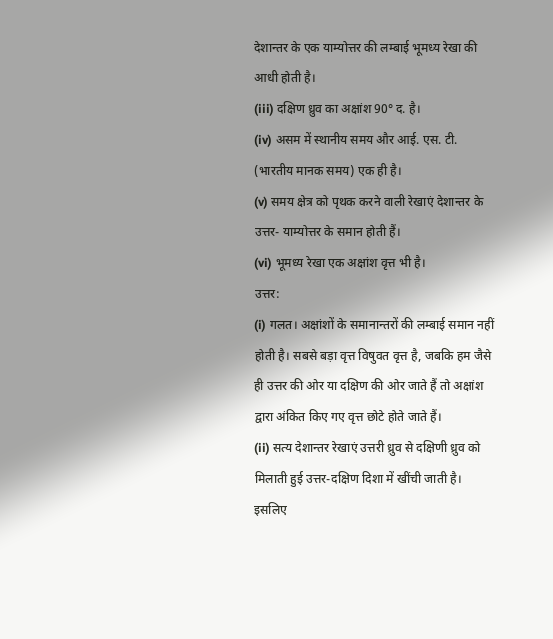देशान्तर के एक याम्योत्तर की लम्बाई भूमध्य रेखा की आधी होती है।
(iii) दक्षिण ध्रुव का अक्षांश 90° द. है।
(iv) असम में स्थानीय समय और आई. एस. टी. (भारतीय मानक समय) एक ही है।
(v) समय क्षेत्र को पृथक करने वाली रेखाएं देशान्तर के उत्तर- याम्योत्तर के समान होती हैं।
(vi) भूमध्य रेखा एक अक्षांश वृत्त भी है।
उत्तर:
(i) गलत। अक्षांशों के समानान्तरों की लम्बाई समान नहीं होती है। सबसे बड़ा वृत्त विषुवत वृत्त है, जबकि हम जैसे ही उत्तर की ओर या दक्षिण की ओर जाते हैं तो अक्षांश द्वारा अंकित किए गए वृत्त छोटे होते जाते हैं।
(ii) सत्य देशान्तर रेखाएं उत्तरी ध्रुव से दक्षिणी ध्रुव को मिलाती हुई उत्तर-दक्षिण दिशा में खींची जाती है। इसलिए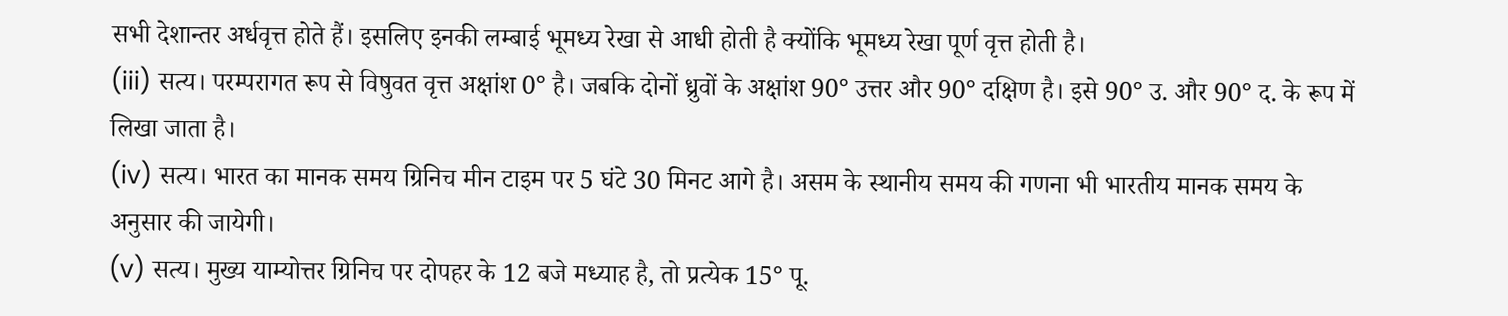सभी देशान्तर अर्धवृत्त होते हैं। इसलिए इनकी लम्बाई भूमध्य रेखा से आधी होती है क्योंकि भूमध्य रेखा पूर्ण वृत्त होती है।
(iii) सत्य। परम्परागत रूप से विषुवत वृत्त अक्षांश 0° है। जबकि दोनों ध्रुवों के अक्षांश 90° उत्तर और 90° दक्षिण है। इसे 90° उ. और 90° द. के रूप में लिखा जाता है।
(iv) सत्य। भारत का मानक समय ग्रिनिच मीन टाइम पर 5 घंटे 30 मिनट आगे है। असम के स्थानीय समय की गणना भी भारतीय मानक समय के अनुसार की जायेगी।
(v) सत्य। मुख्य याम्योत्तर ग्रिनिच पर दोपहर के 12 बजे मध्याह है, तो प्रत्येक 15° पू.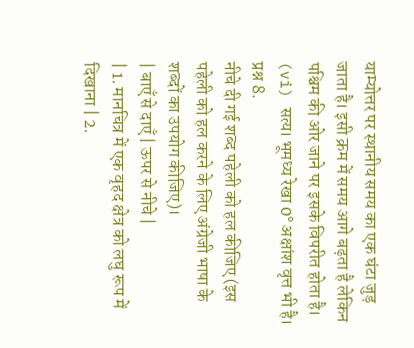याम्योत्तर पर स्थानीय समय का एक घंटा जुड़ जाता है। इसी क्रम में समय आगे बढ़ता है लेकिन पश्चिम की ओर जाने पर इसके विपरीत होता है।
(vi) सत्य। भूमध्य रेखा 0° अक्षांश वृत्त भी है।
प्रश्न 8.
नीचे दी गई शब्द पहेली को हल कीजिए (इस पहेली को हल करने के लिए अंग्रेजी भाषा के शब्दों का उपयोग कीजिए)।
| बाएँ से दाएँ | ऊपर से नीचे |
| 1. मानचित्र में एक वृहद क्षेत्र को लघु रूप में दिखाना | 2.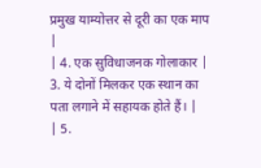प्रमुख याम्योत्तर से दूरी का एक माप |
| 4. एक सुविधाजनक गोलाकार | 3. ये दोनों मिलकर एक स्थान का पता लगाने में सहायक होते हैं। |
| 5.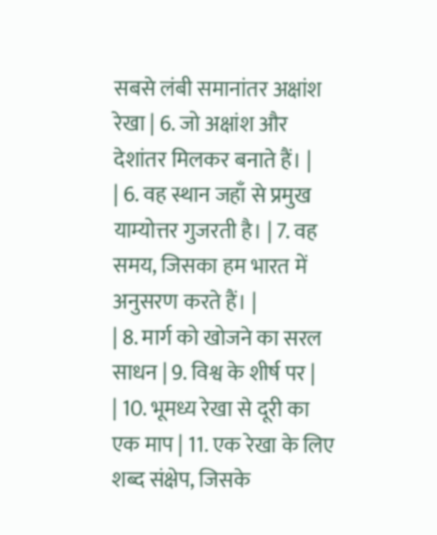सबसे लंबी समानांतर अक्षांश रेखा | 6. जो अक्षांश और देशांतर मिलकर बनाते हैं। |
| 6. वह स्थान जहाँ से प्रमुख याम्योत्तर गुजरती है। | 7. वह समय, जिसका हम भारत में अनुसरण करते हैं। |
| 8. मार्ग को खोजने का सरल साधन | 9. विश्व के शीर्ष पर |
| 10. भूमध्य रेखा से दूरी का एक माप | 11. एक रेखा के लिए शब्द संक्षेप, जिसके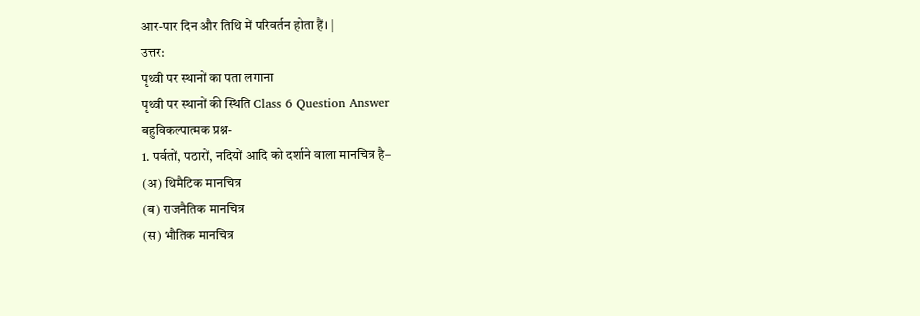आर-पार दिन और तिथि में परिवर्तन होता हैं। |
उत्तर:
पृथ्वी पर स्थानों का पता लगाना
पृथ्वी पर स्थानों की स्थिति Class 6 Question Answer
बहुविकल्पात्मक प्रश्न-
1. पर्वतों, पठारों, नदियों आदि को दर्शाने वाला मानचित्र है–
(अ) थिमैटिक मानचित्र
(ब) राजनैतिक मानचित्र
(स) भौतिक मानचित्र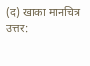(द) खाका मानचित्र
उत्तर: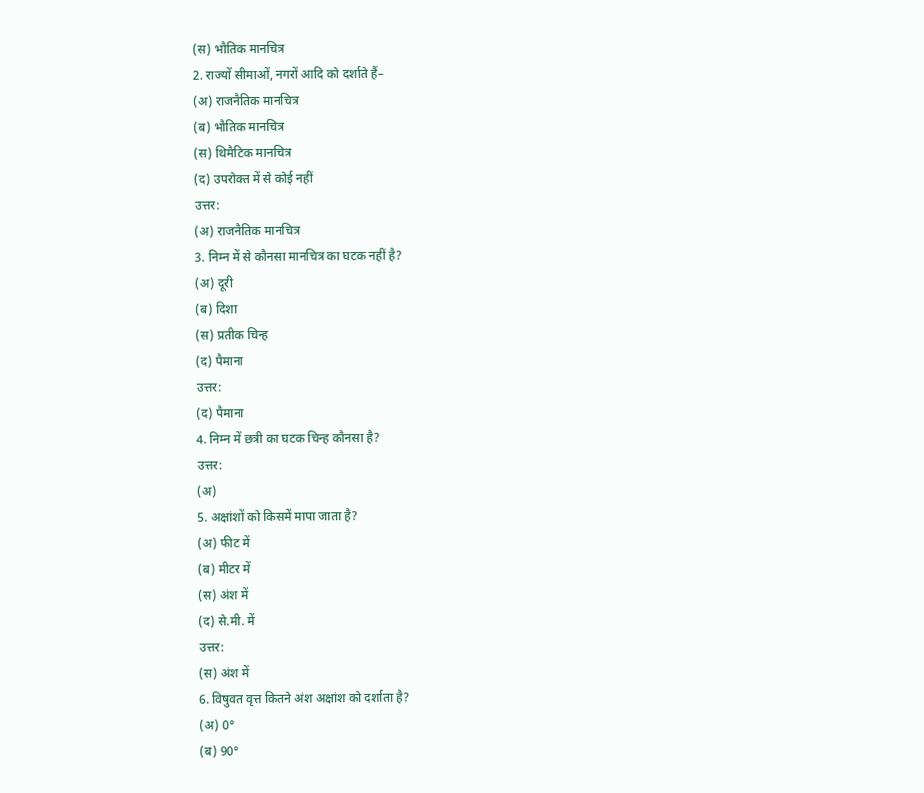(स) भौतिक मानचित्र
2. राज्यों सीमाओं, नगरों आदि को दर्शाते हैं–
(अ) राजनैतिक मानचित्र
(ब) भौतिक मानचित्र
(स) थिमैटिक मानचित्र
(द) उपरोक्त में से कोई नहीं
उत्तर:
(अ) राजनैतिक मानचित्र
3. निम्न में से कौनसा मानचित्र का घटक नहीं है?
(अ) दूरी
(ब) दिशा
(स) प्रतीक चिन्ह
(द) पैमाना
उत्तर:
(द) पैमाना
4. निम्न में छत्री का घटक चिन्ह कौनसा है?
उत्तर:
(अ)
5. अक्षांशों को किसमें मापा जाता है?
(अ) फीट में
(ब) मीटर में
(स) अंश में
(द) से.मी. में
उत्तर:
(स) अंश में
6. विषुवत वृत्त कितने अंश अक्षांश को दर्शाता है?
(अ) 0°
(ब) 90°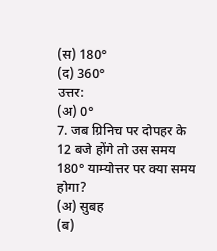(स) 180°
(द) 360°
उत्तर:
(अ) 0°
7. जब ग्रिनिच पर दोपहर के 12 बजे होंगे तो उस समय 180° याम्योत्तर पर क्या समय होगा?
(अ) सुबह
(ब)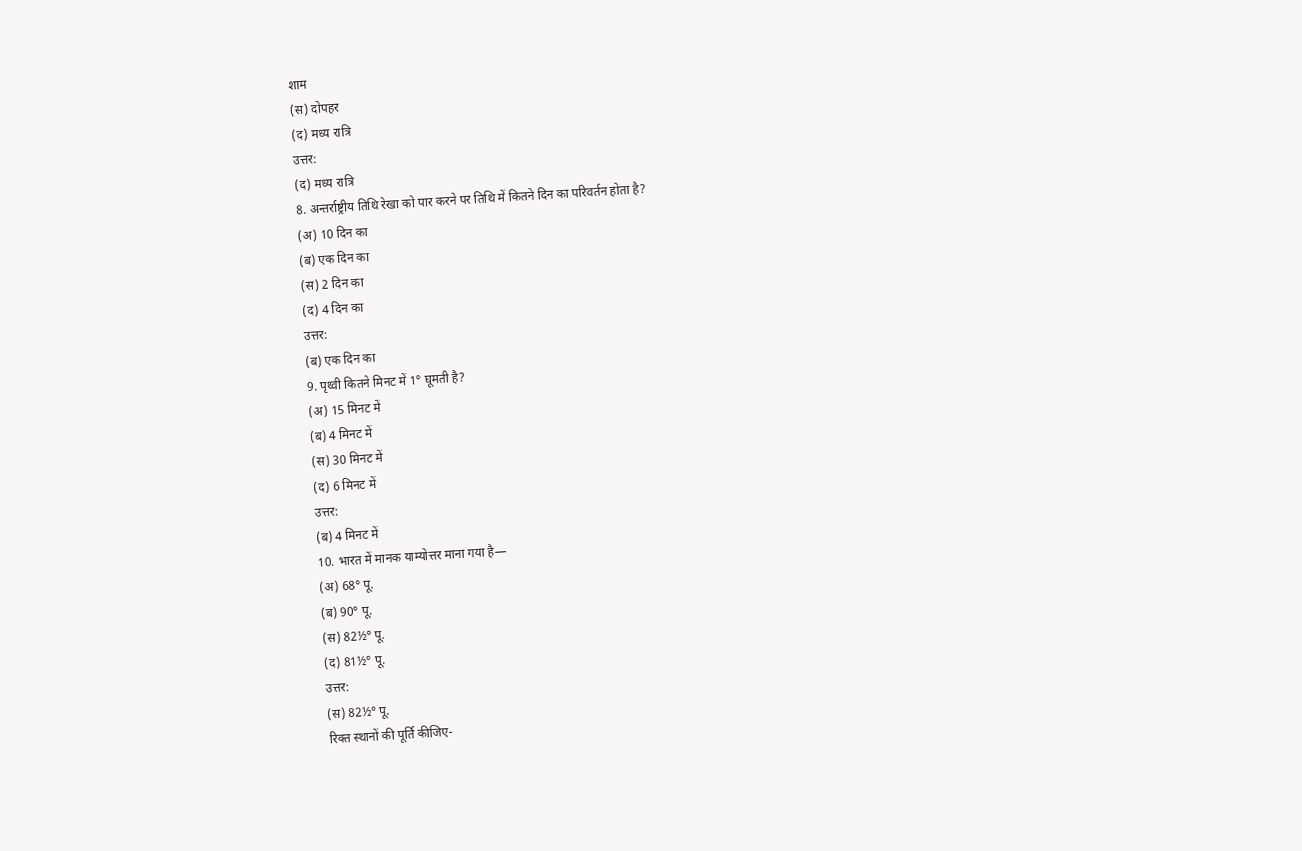शाम
(स) दोपहर
(द) मध्य रात्रि
उत्तर:
(द) मध्य रात्रि
8. अन्तर्राष्ट्रीय तिथि रेखा को पार करने पर तिथि में कितने दिन का परिवर्तन होता है?
(अ) 10 दिन का
(ब) एक दिन का
(स) 2 दिन का
(द) 4 दिन का
उत्तर:
(ब) एक दिन का
9. पृथ्वी कितने मिनट में 1° घूमती है?
(अ) 15 मिनट में
(ब) 4 मिनट में
(स) 30 मिनट में
(द) 6 मिनट में
उत्तर:
(ब) 4 मिनट में
10. भारत में मानक याम्योत्तर माना गया है—
(अ) 68° पू.
(ब) 90° पू.
(स) 82½° पू.
(द) 81½° पू.
उत्तर:
(स) 82½° पू.
रिक्त स्थानों की पूर्ति कीजिए-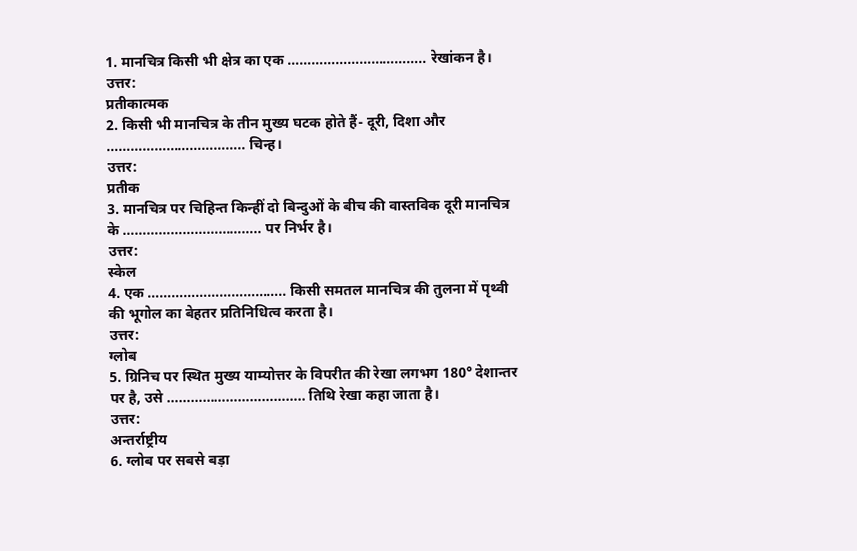1. मानचित्र किसी भी क्षेत्र का एक …………………………….. रेखांकन है।
उत्तर:
प्रतीकात्मक
2. किसी भी मानचित्र के तीन मुख्य घटक होते हैं- दूरी, दिशा और …………………………….. चिन्ह।
उत्तर:
प्रतीक
3. मानचित्र पर चिहिन्त किन्हीं दो बिन्दुओं के बीच की वास्तविक दूरी मानचित्र के …………………………….. पर निर्भर है।
उत्तर:
स्केल
4. एक …………………………….. किसी समतल मानचित्र की तुलना में पृथ्वी की भूगोल का बेहतर प्रतिनिधित्व करता है।
उत्तर:
ग्लोब
5. ग्रिनिच पर स्थित मुख्य याम्योत्तर के विपरीत की रेखा लगभग 180° देशान्तर पर है, उसे …………………………….. तिथि रेखा कहा जाता है।
उत्तर:
अन्तर्राष्ट्रीय
6. ग्लोब पर सबसे बड़ा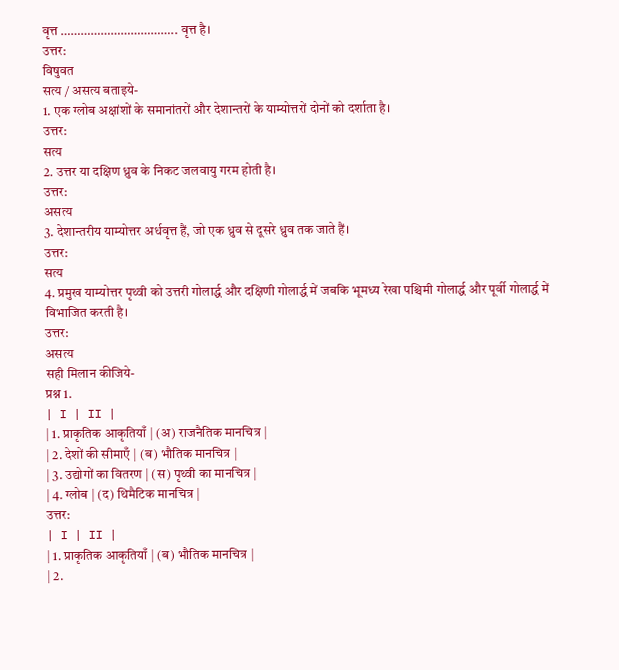वृत्त …………………………….. वृत्त है।
उत्तर:
विषुवत
सत्य / असत्य बताइये-
1. एक ग्लोब अक्षांशों के समानांतरों और देशान्तरों के याम्योत्तरों दोनों को दर्शाता है।
उत्तर:
सत्य
2. उत्तर या दक्षिण ध्रुव के निकट जलवायु गरम होती है।
उत्तर:
असत्य
3. देशान्तरीय याम्योत्तर अर्धवृत्त हैं, जो एक ध्रुव से दूसरे ध्रुव तक जाते हैं।
उत्तर:
सत्य
4. प्रमुख याम्योत्तर पृथ्वी को उत्तरी गोलार्द्ध और दक्षिणी गोलार्द्ध में जबकि भूमध्य रेखा पश्चिमी गोलार्द्ध और पूर्वी गोलार्द्ध में विभाजित करती है।
उत्तर:
असत्य
सही मिलान कीजिये-
प्रश्न 1.
| I | II |
| 1. प्राकृतिक आकृतियाँ | (अ) राजनैतिक मानचित्र |
| 2. देशों की सीमाएँ | (ब) भौतिक मानचित्र |
| 3. उद्योगों का वितरण | (स) पृथ्वी का मानचित्र |
| 4. ग्लोब | (द) थिमैटिक मानचित्र |
उत्तर:
| I | II |
| 1. प्राकृतिक आकृतियाँ | (ब) भौतिक मानचित्र |
| 2.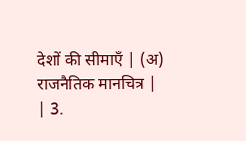देशों की सीमाएँ | (अ) राजनैतिक मानचित्र |
| 3.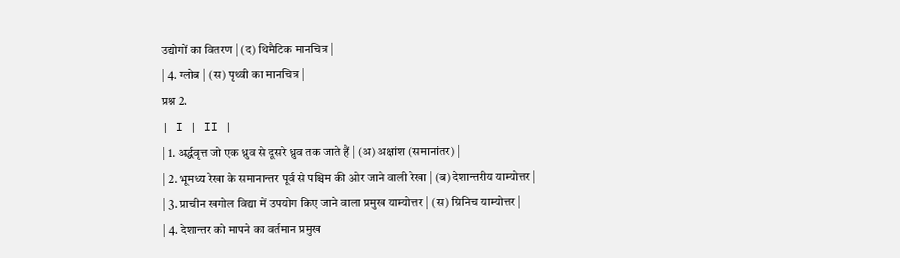उद्योगों का वितरण | (द) थिमैटिक मानचित्र |
| 4. ग्लोब | (स) पृथ्वी का मानचित्र |
प्रश्न 2.
| I | II |
| 1. अर्द्धवृत्त जो एक ध्रुव से दूसरे ध्रुव तक जाते हैं | (अ) अक्षांश (समानांतर) |
| 2. भूमध्य रेखा के समानान्तर पूर्व से पश्चिम की ओर जाने वाली रेखा | (ब) देशान्तरीय याम्योत्तर |
| 3. प्राचीन खगोल विद्या में उपयोग किए जाने वाला प्रमुख याम्योत्तर | (स) ग्रिनिच याम्योत्तर |
| 4. देशान्तर को मापने का वर्तमान प्रमुख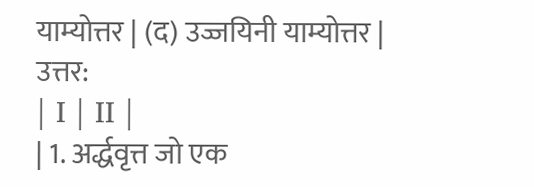याम्योत्तर | (द) उज्जयिनी याम्योत्तर |
उत्तर:
| I | II |
| 1. अर्द्धवृत्त जो एक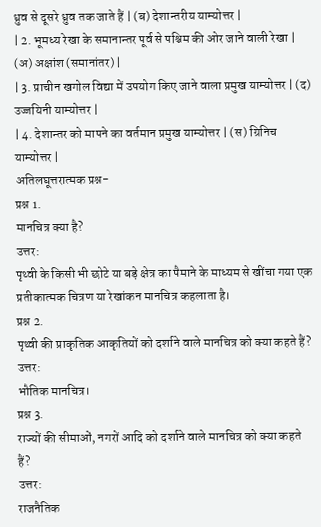ध्रुव से दूसरे ध्रुव तक जाते हैं | (ब) देशान्तरीय याम्योत्तर |
| 2. भूमध्य रेखा के समानान्तर पूर्व से पश्चिम की ओर जाने वाली रेखा | (अ) अक्षांश (समानांतर) |
| 3. प्राचीन खगोल विद्या में उपयोग किए जाने वाला प्रमुख याम्योत्तर | (द) उज्जयिनी याम्योत्तर |
| 4. देशान्तर को मापने का वर्तमान प्रमुख याम्योत्तर | (स) ग्रिनिच याम्योत्तर |
अतिलघूत्तरात्मक प्रश्न-
प्रश्न 1.
मानचित्र क्या है?
उत्तर:
पृथ्वी के किसी भी छोटे या बड़े क्षेत्र का पैमाने के माध्यम से खींचा गया एक प्रतीकात्मक चित्रण या रेखांकन मानचित्र कहलाता है।
प्रश्न 2.
पृथ्वी की प्राकृतिक आकृतियों को दर्शाने वाले मानचित्र को क्या कहते हैं?
उत्तर:
भौतिक मानचित्र।
प्रश्न 3.
राज्यों की सीमाओं, नगरों आदि को दर्शाने वाले मानचित्र को क्या कहते हैं?
उत्तर:
राजनैतिक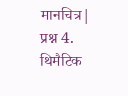मानचित्र|
प्रश्न 4.
थिमैटिक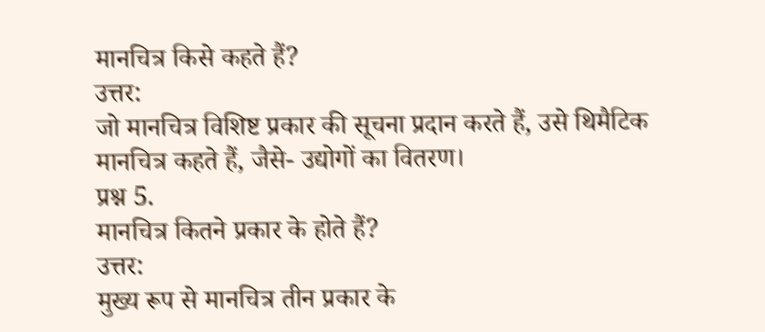मानचित्र किसे कहते हैं?
उत्तर:
जो मानचित्र विशिष्ट प्रकार की सूचना प्रदान करते हैं, उसे थिमैटिक मानचित्र कहते हैं, जैसे- उद्योगों का वितरण।
प्रश्न 5.
मानचित्र कितने प्रकार के होते हैं?
उत्तर:
मुख्य रूप से मानचित्र तीन प्रकार के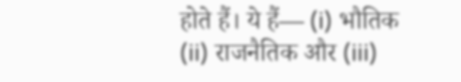होते हैं। ये हैं— (i) भौतिक (ii) राजनैतिक और (iii)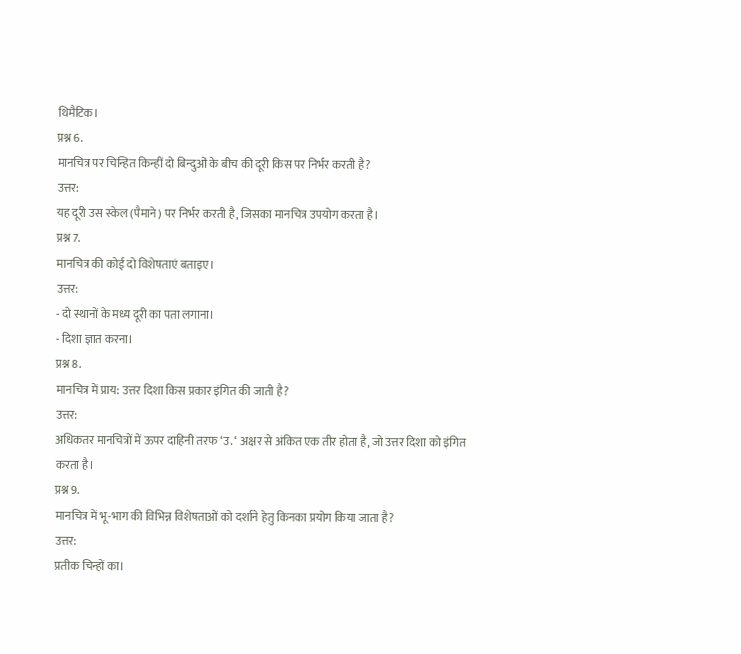थिमैटिक।
प्रश्न 6.
मानचित्र पर चिन्हित किन्हीं दो बिन्दुओं के बीच की दूरी किस पर निर्भर करती है?
उत्तर:
यह दूरी उस स्केल (पैमाने) पर निर्भर करती है, जिसका मानचित्र उपयोग करता है।
प्रश्न 7.
मानचित्र की कोई दो विशेषताएं बताइए।
उत्तर:
- दो स्थानों के मध्य दूरी का पता लगाना।
- दिशा ज्ञात करना।
प्रश्न 8.
मानचित्र में प्राय: उत्तर दिशा किस प्रकार इंगित की जाती है?
उत्तर:
अधिकतर मानचित्रों में ऊपर दाहिनी तरफ ‘उ. ‘ अक्षर से अंकित एक तीर होता है, जो उत्तर दिशा को इंगित करता है।
प्रश्न 9.
मानचित्र में भू-भाग की विभिन्न विशेषताओं को दर्शाने हेतु किनका प्रयोग किया जाता है?
उत्तर:
प्रतीक चिन्हों का।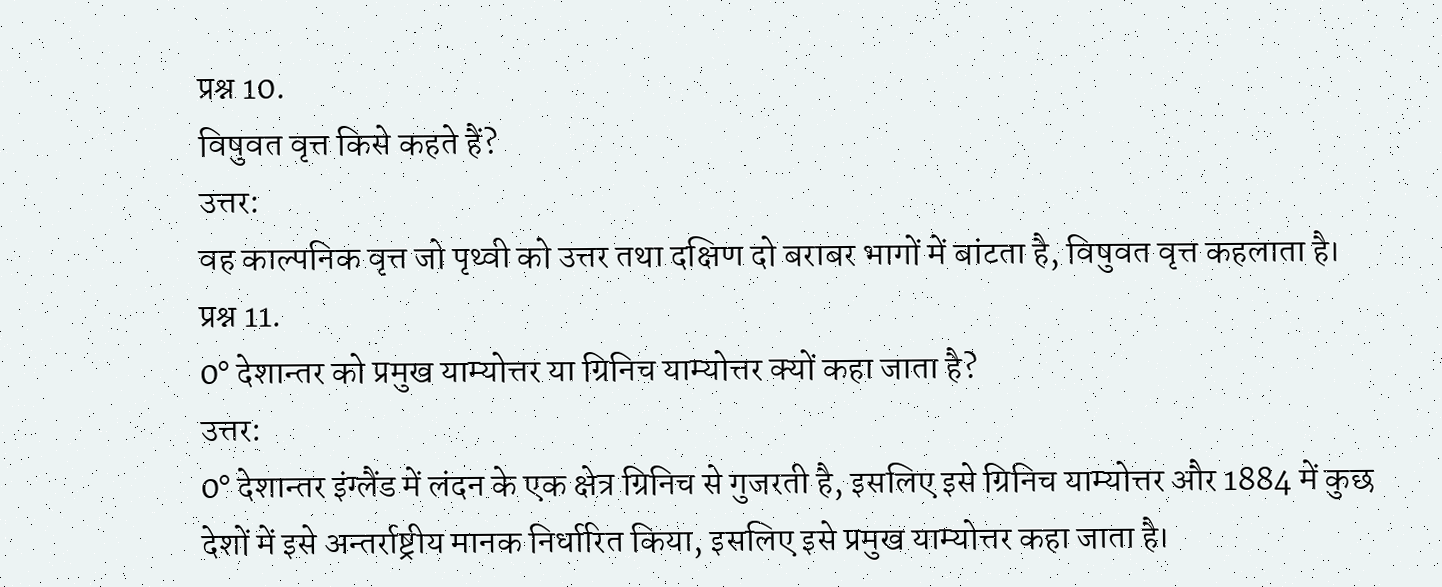प्रश्न 10.
विषुवत वृत्त किसे कहते हैं?
उत्तर:
वह काल्पनिक वृत्त जो पृथ्वी को उत्तर तथा दक्षिण दो बराबर भागों में बांटता है, विषुवत वृत्त कहलाता है।
प्रश्न 11.
0° देशान्तर को प्रमुख याम्योत्तर या ग्रिनिच याम्योत्तर क्यों कहा जाता है?
उत्तर:
0° देशान्तर इंग्लैंड में लंदन के एक क्षेत्र ग्रिनिच से गुजरती है, इसलिए इसे ग्रिनिच याम्योत्तर और 1884 में कुछ देशों में इसे अन्तर्राष्ट्रीय मानक निर्धारित किया, इसलिए इसे प्रमुख याम्योत्तर कहा जाता है।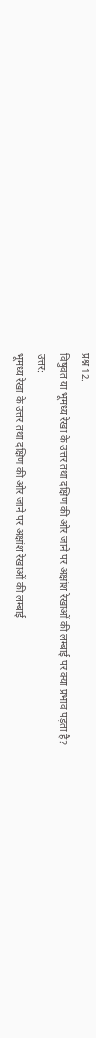प्रश्न 12.
विषुवत या भूमध्य रेखा के उत्तर तथा दक्षिण की ओर जाने पर अक्षांश रेखाओं की लम्बाई पर क्या प्रभाव पड़ता है?
उत्तर:
भूमध्य रेखा के उत्तर तथा दक्षिण की ओर जाने पर अक्षांश रेखाओं की लम्बाई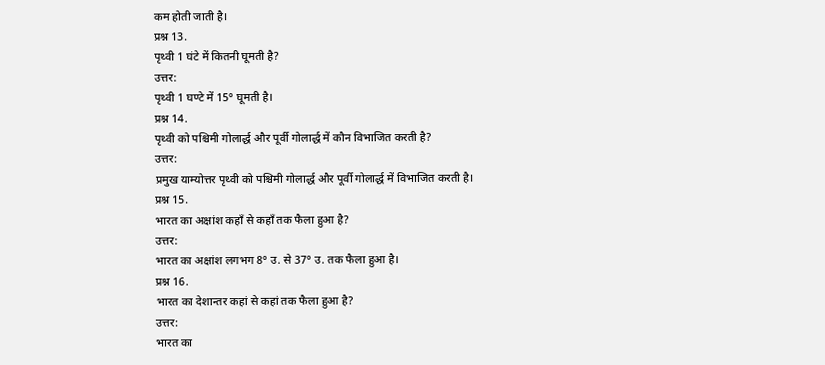कम होती जाती है।
प्रश्न 13.
पृथ्वी 1 घंटे में कितनी घूमती है?
उत्तर:
पृथ्वी 1 घण्टे में 15° घूमती है।
प्रश्न 14.
पृथ्वी को पश्चिमी गोलार्द्ध और पूर्वी गोलार्द्ध में कौन विभाजित करती है?
उत्तर:
प्रमुख याम्योत्तर पृथ्वी को पश्चिमी गोलार्द्ध और पूर्वी गोलार्द्ध में विभाजित करती है।
प्रश्न 15.
भारत का अक्षांश कहाँ से कहाँ तक फैला हुआ है?
उत्तर:
भारत का अक्षांश लगभग 8° उ. से 37° उ. तक फैला हुआ है।
प्रश्न 16.
भारत का देशान्तर कहां से कहां तक फैला हुआ है?
उत्तर:
भारत का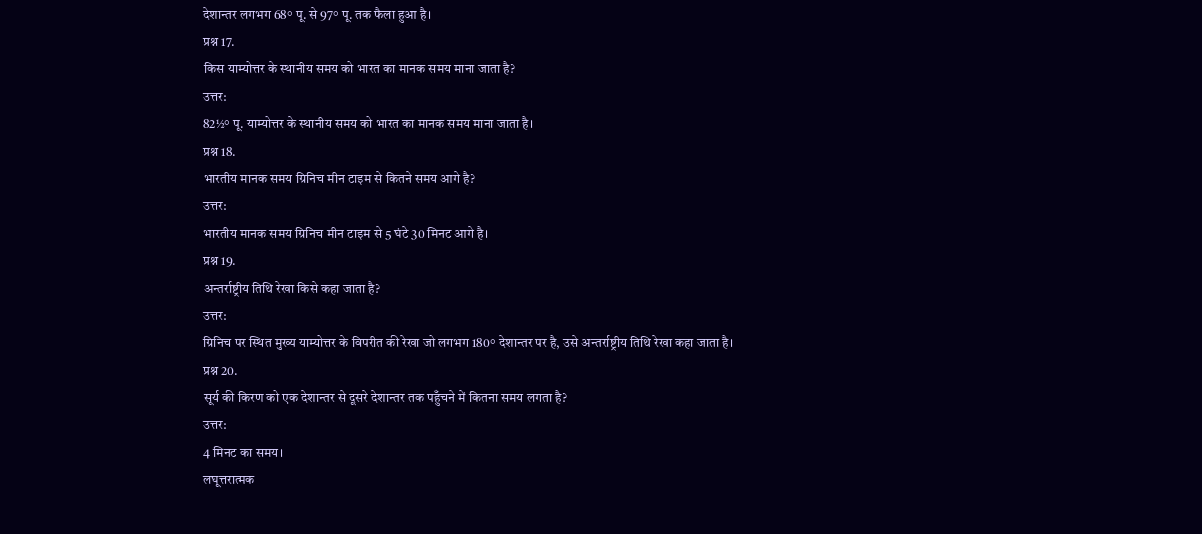देशान्तर लगभग 68° पू. से 97° पू. तक फैला हुआ है।
प्रश्न 17.
किस याम्योत्तर के स्थानीय समय को भारत का मानक समय माना जाता है?
उत्तर:
82½° पू. याम्योत्तर के स्थानीय समय को भारत का मानक समय माना जाता है।
प्रश्न 18.
भारतीय मानक समय ग्रिनिच मीन टाइम से कितने समय आगे है?
उत्तर:
भारतीय मानक समय ग्रिनिच मीन टाइम से 5 घंटे 30 मिनट आगे है।
प्रश्न 19.
अन्तर्राष्ट्रीय तिथि रेखा किसे कहा जाता है?
उत्तर:
ग्रिनिच पर स्थित मुख्य याम्योत्तर के विपरीत की रेखा जो लगभग 180° देशान्तर पर है, उसे अन्तर्राष्ट्रीय तिथि रेखा कहा जाता है।
प्रश्न 20.
सूर्य की किरण को एक देशान्तर से दूसरे देशान्तर तक पहुँचने में कितना समय लगता है?
उत्तर:
4 मिनट का समय।
लघूत्तरात्मक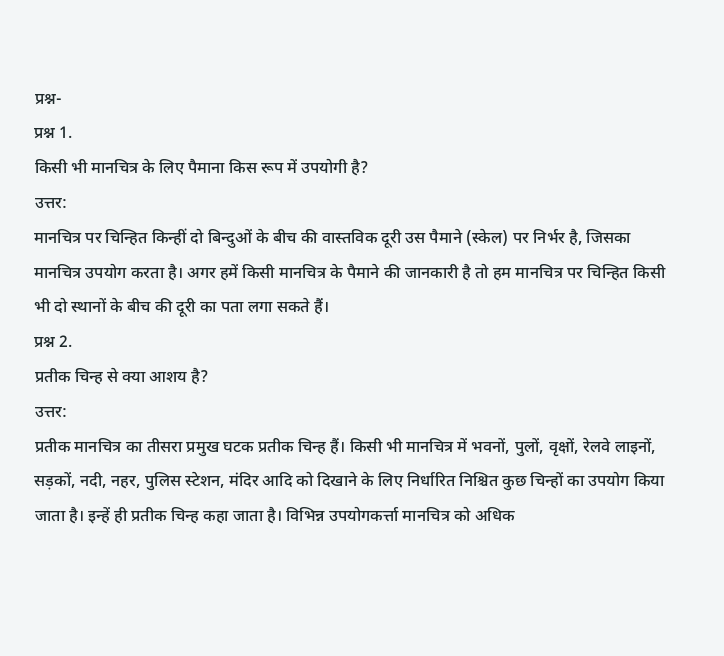प्रश्न-
प्रश्न 1.
किसी भी मानचित्र के लिए पैमाना किस रूप में उपयोगी है?
उत्तर:
मानचित्र पर चिन्हित किन्हीं दो बिन्दुओं के बीच की वास्तविक दूरी उस पैमाने (स्केल) पर निर्भर है, जिसका मानचित्र उपयोग करता है। अगर हमें किसी मानचित्र के पैमाने की जानकारी है तो हम मानचित्र पर चिन्हित किसी भी दो स्थानों के बीच की दूरी का पता लगा सकते हैं।
प्रश्न 2.
प्रतीक चिन्ह से क्या आशय है?
उत्तर:
प्रतीक मानचित्र का तीसरा प्रमुख घटक प्रतीक चिन्ह हैं। किसी भी मानचित्र में भवनों, पुलों, वृक्षों, रेलवे लाइनों, सड़कों, नदी, नहर, पुलिस स्टेशन, मंदिर आदि को दिखाने के लिए निर्धारित निश्चित कुछ चिन्हों का उपयोग किया जाता है। इन्हें ही प्रतीक चिन्ह कहा जाता है। विभिन्न उपयोगकर्त्ता मानचित्र को अधिक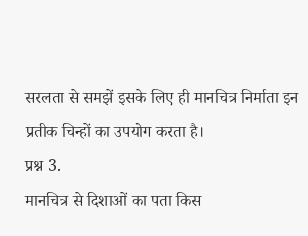सरलता से समझें इसके लिए ही मानचित्र निर्माता इन प्रतीक चिन्हों का उपयोग करता है।
प्रश्न 3.
मानचित्र से दिशाओं का पता किस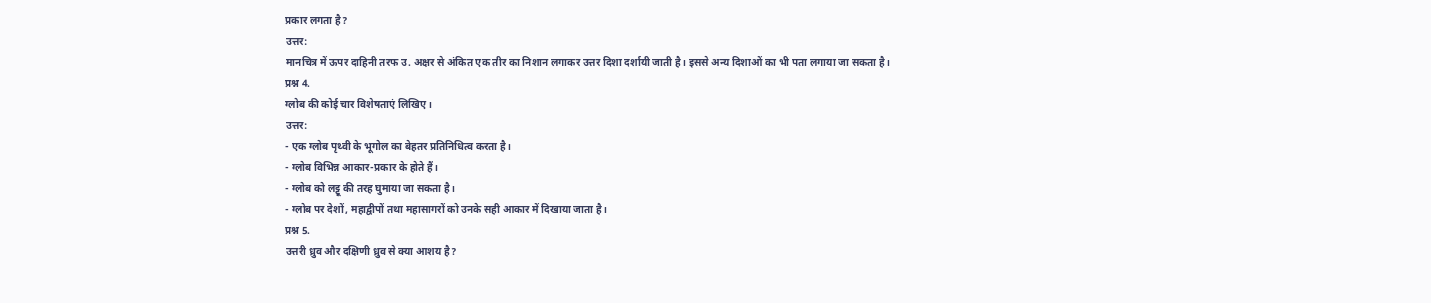प्रकार लगता है?
उत्तर:
मानचित्र में ऊपर दाहिनी तरफ उ. अक्षर से अंकित एक तीर का निशान लगाकर उत्तर दिशा दर्शायी जाती है। इससे अन्य दिशाओं का भी पता लगाया जा सकता है।
प्रश्न 4.
ग्लोब की कोई चार विशेषताएं लिखिए।
उत्तर:
- एक ग्लोब पृथ्वी के भूगोल का बेहतर प्रतिनिधित्व करता है।
- ग्लोब विभिन्न आकार-प्रकार के होते हैं।
- ग्लोब को लट्टू की तरह घुमाया जा सकता है।
- ग्लोब पर देशों, महाद्वीपों तथा महासागरों को उनके सही आकार में दिखाया जाता है।
प्रश्न 5.
उत्तरी ध्रुव और दक्षिणी ध्रुव से क्या आशय है?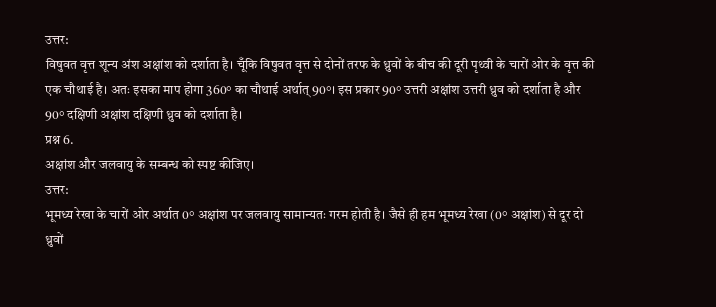उत्तर:
विषुवत वृत्त शून्य अंश अक्षांश को दर्शाता है। चूँकि विषुवत वृत्त से दोनों तरफ के ध्रुवों के बीच की दूरी पृथ्वी के चारों ओर के वृत्त की एक चौथाई है। अतः इसका माप होगा 360° का चौथाई अर्थात् 90°। इस प्रकार 90° उत्तरी अक्षांश उत्तरी ध्रुव को दर्शाता है और 90° दक्षिणी अक्षांश दक्षिणी ध्रुव को दर्शाता है।
प्रश्न 6.
अक्षांश और जलवायु के सम्बन्ध को स्पष्ट कीजिए।
उत्तर:
भूमध्य रेखा के चारों ओर अर्थात 0° अक्षांश पर जलवायु सामान्यतः गरम होती है। जैसे ही हम भूमध्य रेखा (0° अक्षांश) से दूर दो ध्रुवों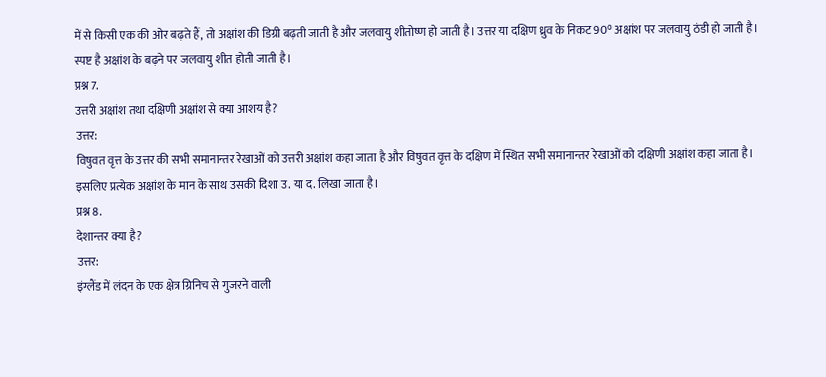में से किसी एक की ओर बढ़ते हैं, तो अक्षांश की डिग्री बढ़ती जाती है और जलवायु शीतोष्ण हो जाती है। उत्तर या दक्षिण ध्रुव के निकट 90° अक्षांश पर जलवायु ठंडी हो जाती है। स्पष्ट है अक्षांश के बढ़ने पर जलवायु शीत होती जाती है।
प्रश्न 7.
उत्तरी अक्षांश तथा दक्षिणी अक्षांश से क्या आशय है?
उत्तर:
विषुवत वृत्त के उत्तर की सभी समानान्तर रेखाओं को उत्तरी अक्षांश कहा जाता है और विषुवत वृत्त के दक्षिण में स्थित सभी समानान्तर रेखाओं को दक्षिणी अक्षांश कहा जाता है। इसलिए प्रत्येक अक्षांश के मान के साथ उसकी दिशा उ. या द. लिखा जाता है।
प्रश्न 8.
देशान्तर क्या है?
उत्तर:
इंग्लैंड में लंदन के एक क्षेत्र ग्रिनिच से गुजरने वाली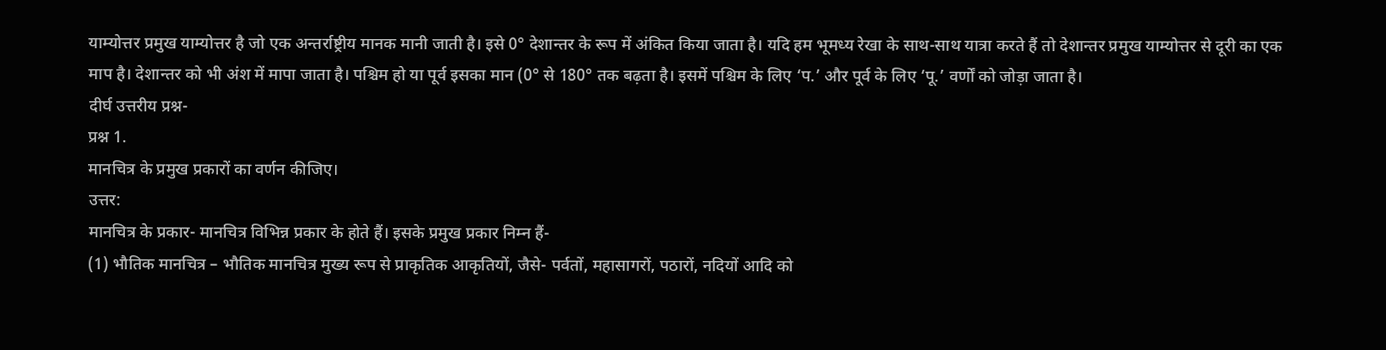याम्योत्तर प्रमुख याम्योत्तर है जो एक अन्तर्राष्ट्रीय मानक मानी जाती है। इसे 0° देशान्तर के रूप में अंकित किया जाता है। यदि हम भूमध्य रेखा के साथ-साथ यात्रा करते हैं तो देशान्तर प्रमुख याम्योत्तर से दूरी का एक माप है। देशान्तर को भी अंश में मापा जाता है। पश्चिम हो या पूर्व इसका मान (0° से 180° तक बढ़ता है। इसमें पश्चिम के लिए ‘प.’ और पूर्व के लिए ‘पू.’ वर्णों को जोड़ा जाता है।
दीर्घ उत्तरीय प्रश्न-
प्रश्न 1.
मानचित्र के प्रमुख प्रकारों का वर्णन कीजिए।
उत्तर:
मानचित्र के प्रकार- मानचित्र विभिन्न प्रकार के होते हैं। इसके प्रमुख प्रकार निम्न हैं-
(1) भौतिक मानचित्र – भौतिक मानचित्र मुख्य रूप से प्राकृतिक आकृतियों, जैसे- पर्वतों, महासागरों, पठारों, नदियों आदि को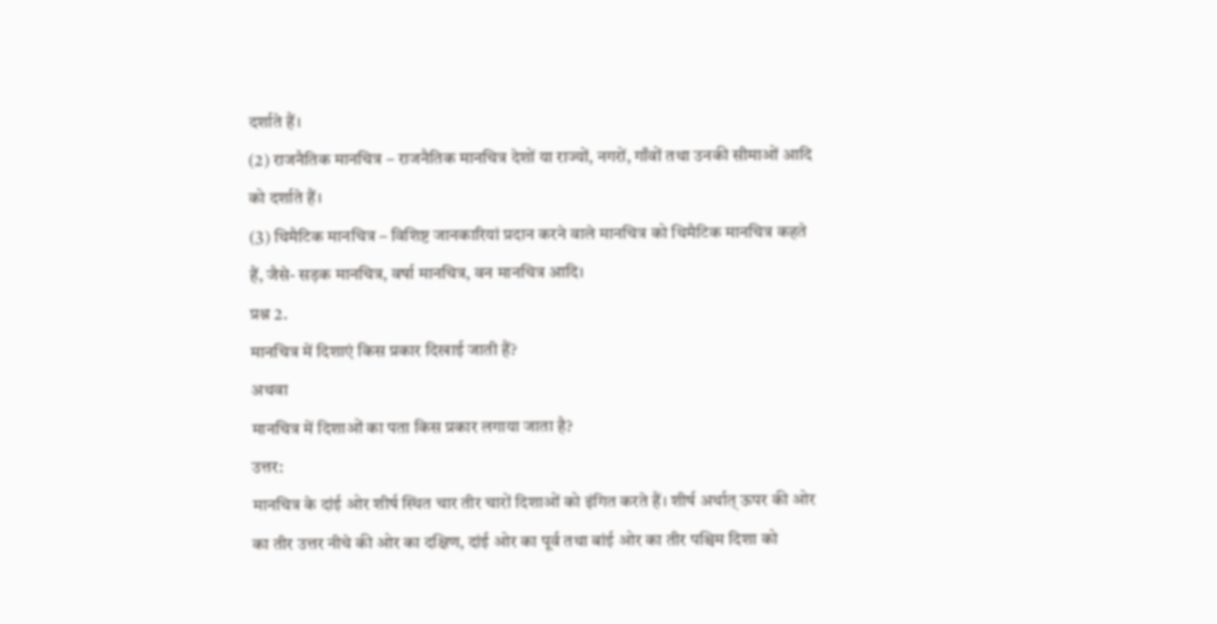दर्शाते हैं।
(2) राजनैतिक मानचित्र – राजनैतिक मानचित्र देशों या राज्यों, नगरों, गाँवों तथा उनकी सीमाओं आदि को दर्शाते हैं।
(3) थिमैटिक मानचित्र – विशिष्ट जानकारियां प्रदान करने वाले मानचित्र को थिमैटिक मानचित्र कहते हैं, जैसे- सड़क मानचित्र, वर्षा मानचित्र, वन मानचित्र आदि।
प्रश्न 2.
मानचित्र में दिशाएं किस प्रकार दिखाई जाती हैं?
अथवा
मानचित्र में दिशाओं का पता किस प्रकार लगाया जाता है?
उत्तर:
मानचित्र के दांई ओर शीर्ष स्थित चार तीर चारों दिशाओं को इंगित करते हैं। शीर्ष अर्थात् ऊपर की ओर का तीर उत्तर नीचे की ओर का दक्षिण, दांई ओर का पूर्व तथा बांई ओर का तीर पश्चिम दिशा को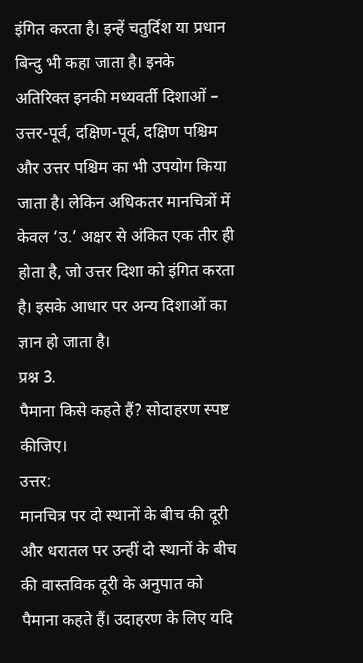इंगित करता है। इन्हें चतुर्दिश या प्रधान बिन्दु भी कहा जाता है। इनके अतिरिक्त इनकी मध्यवर्ती दिशाओं – उत्तर-पूर्व, दक्षिण-पूर्व, दक्षिण पश्चिम और उत्तर पश्चिम का भी उपयोग किया जाता है। लेकिन अधिकतर मानचित्रों में केवल ‘उ.’ अक्षर से अंकित एक तीर ही होता है, जो उत्तर दिशा को इंगित करता है। इसके आधार पर अन्य दिशाओं का ज्ञान हो जाता है।
प्रश्न 3.
पैमाना किसे कहते हैं? सोदाहरण स्पष्ट कीजिए।
उत्तर:
मानचित्र पर दो स्थानों के बीच की दूरी और धरातल पर उन्हीं दो स्थानों के बीच की वास्तविक दूरी के अनुपात को पैमाना कहते हैं। उदाहरण के लिए यदि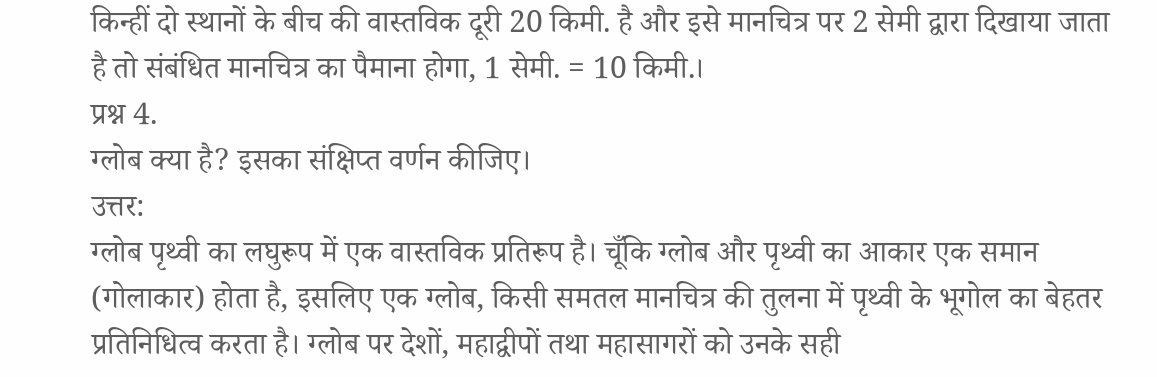किन्हीं दो स्थानों के बीच की वास्तविक दूरी 20 किमी. है और इसे मानचित्र पर 2 सेमी द्वारा दिखाया जाता है तो संबंधित मानचित्र का पैमाना होगा, 1 सेमी. = 10 किमी.।
प्रश्न 4.
ग्लोब क्या है? इसका संक्षिप्त वर्णन कीजिए।
उत्तर:
ग्लोब पृथ्वी का लघुरूप में एक वास्तविक प्रतिरूप है। चूँकि ग्लोब और पृथ्वी का आकार एक समान (गोलाकार) होता है, इसलिए एक ग्लोब, किसी समतल मानचित्र की तुलना में पृथ्वी के भूगोल का बेहतर प्रतिनिधित्व करता है। ग्लोब पर देशों, महाद्वीपों तथा महासागरों को उनके सही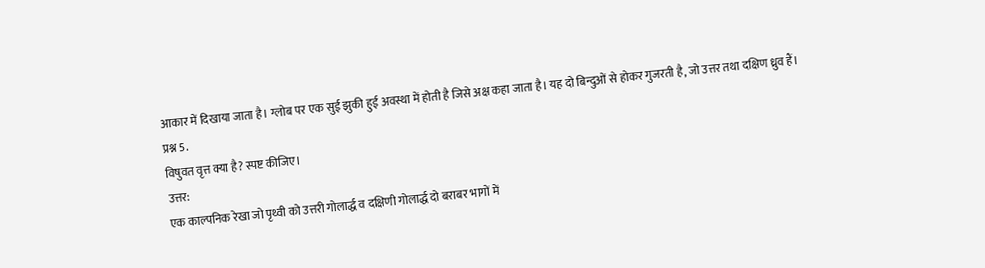आकार में दिखाया जाता है। ग्लोब पर एक सुई झुकी हुई अवस्था में होती है जिसे अक्ष कहा जाता है। यह दो बिन्दुओं से होकर गुजरती है, जो उत्तर तथा दक्षिण ध्रुव हैं।
प्रश्न 5.
विषुवत वृत्त क्या है? स्पष्ट कीजिए।
उत्तर:
एक काल्पनिक रेखा जो पृथ्वी को उत्तरी गोलार्द्ध व दक्षिणी गोलार्द्ध दो बराबर भागों में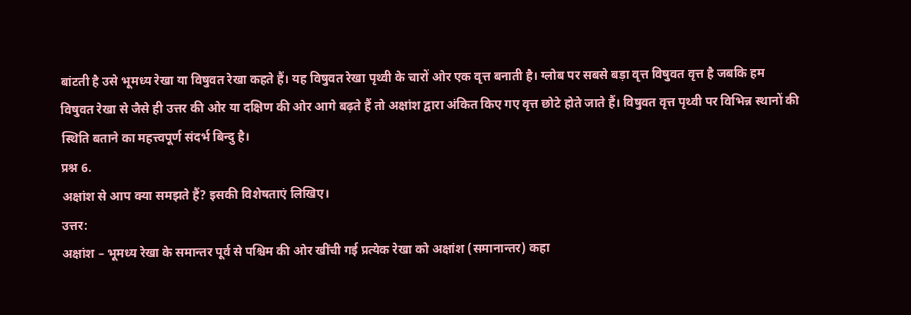बांटती है उसे भूमध्य रेखा या विषुवत रेखा कहते हैं। यह विषुवत रेखा पृथ्वी के चारों ओर एक वृत्त बनाती है। ग्लोब पर सबसे बड़ा वृत्त विषुवत वृत्त है जबकि हम विषुवत रेखा से जैसे ही उत्तर की ओर या दक्षिण की ओर आगे बढ़ते हैं तो अक्षांश द्वारा अंकित किए गए वृत्त छोटे होते जाते हैं। विषुवत वृत्त पृथ्वी पर विभिन्न स्थानों की स्थिति बताने का महत्त्वपूर्ण संदर्भ बिन्दु है।
प्रश्न 6.
अक्षांश से आप क्या समझते हैं? इसकी विशेषताएं लिखिए।
उत्तर:
अक्षांश – भूमध्य रेखा के समान्तर पूर्व से पश्चिम की ओर खींची गई प्रत्येक रेखा को अक्षांश (समानान्तर) कहा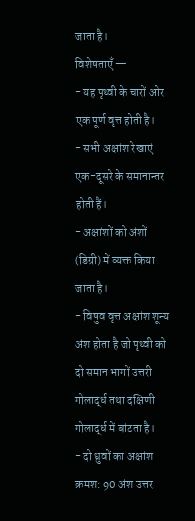जाता है।
विशेषताएँ —
- यह पृथ्वी के चारों ओर एक पूर्ण वृत्त होती है।
- सभी अक्षांश रेखाएं एक-दूसरे के समानान्तर होती हैं।
- अक्षांशों को अंशों (डिग्री) में व्यक्त किया जाता है।
- विषुव वृत्त अक्षांश शून्य अंश होता है जो पृथ्वी को दो समान भागों उत्तरी गोलार्द्ध तथा दक्षिणी गोलार्द्ध में बांटता है।
- दो ध्रुवों का अक्षांश क्रमश: 90 अंश उत्तर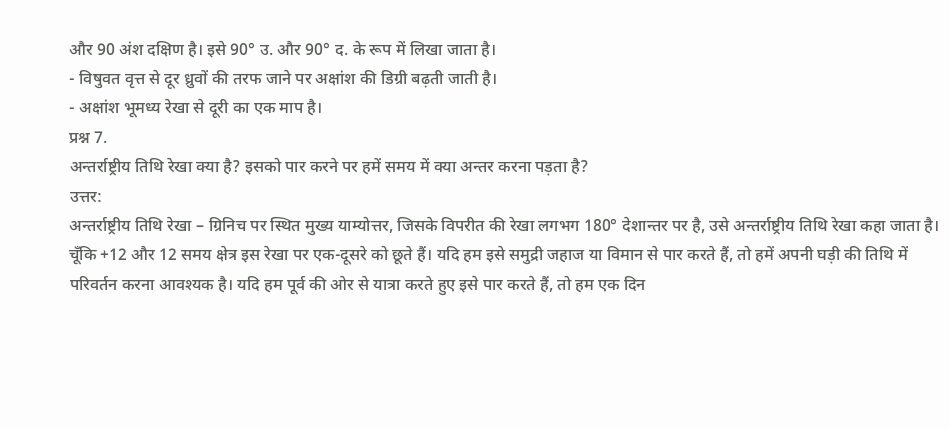और 90 अंश दक्षिण है। इसे 90° उ. और 90° द. के रूप में लिखा जाता है।
- विषुवत वृत्त से दूर ध्रुवों की तरफ जाने पर अक्षांश की डिग्री बढ़ती जाती है।
- अक्षांश भूमध्य रेखा से दूरी का एक माप है।
प्रश्न 7.
अन्तर्राष्ट्रीय तिथि रेखा क्या है? इसको पार करने पर हमें समय में क्या अन्तर करना पड़ता है?
उत्तर:
अन्तर्राष्ट्रीय तिथि रेखा – ग्रिनिच पर स्थित मुख्य याम्योत्तर, जिसके विपरीत की रेखा लगभग 180° देशान्तर पर है, उसे अन्तर्राष्ट्रीय तिथि रेखा कहा जाता है। चूँकि +12 और 12 समय क्षेत्र इस रेखा पर एक-दूसरे को छूते हैं। यदि हम इसे समुद्री जहाज या विमान से पार करते हैं, तो हमें अपनी घड़ी की तिथि में परिवर्तन करना आवश्यक है। यदि हम पूर्व की ओर से यात्रा करते हुए इसे पार करते हैं, तो हम एक दिन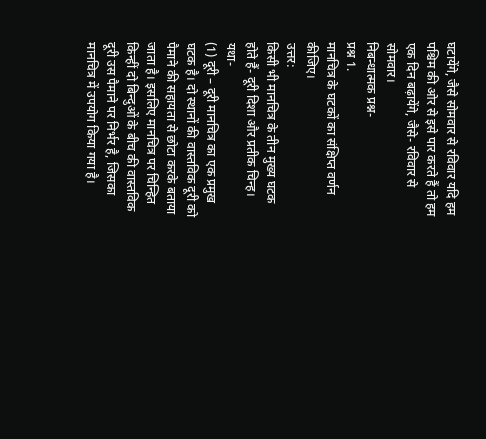घटायेंगे, जैसे सोमवार से रविवार यदि हम पश्चिम की ओर से इसे पार करते हैं तो हम एक दिन बढ़ायेंगे, जैसे- रविवार से सोमवार।
निबन्धात्मक प्रश्न-
प्रश्न 1.
मानचित्र के घटकों का संक्षिप्त वर्णन कीजिए।
उत्तर:
किसी भी मानचित्र के तीन मुख्य घटक होते हैं- दूरी दिशा और प्रतीक चिन्ह। यथा-
(1) दूरी – दूरी मानचित्र का एक प्रमुख घटक है। दो स्थानों की वास्तविक दूरी को पैमाने की सहायता से छोटा करके बताया जाता है। इसलिए मानचित्र पर चिन्हित किन्हीं दो बिन्दुओं के बीच की वास्तविक दूरी उस पैमाने पर निर्भर है, जिसका मानचित्र में उपयोग किया गया है।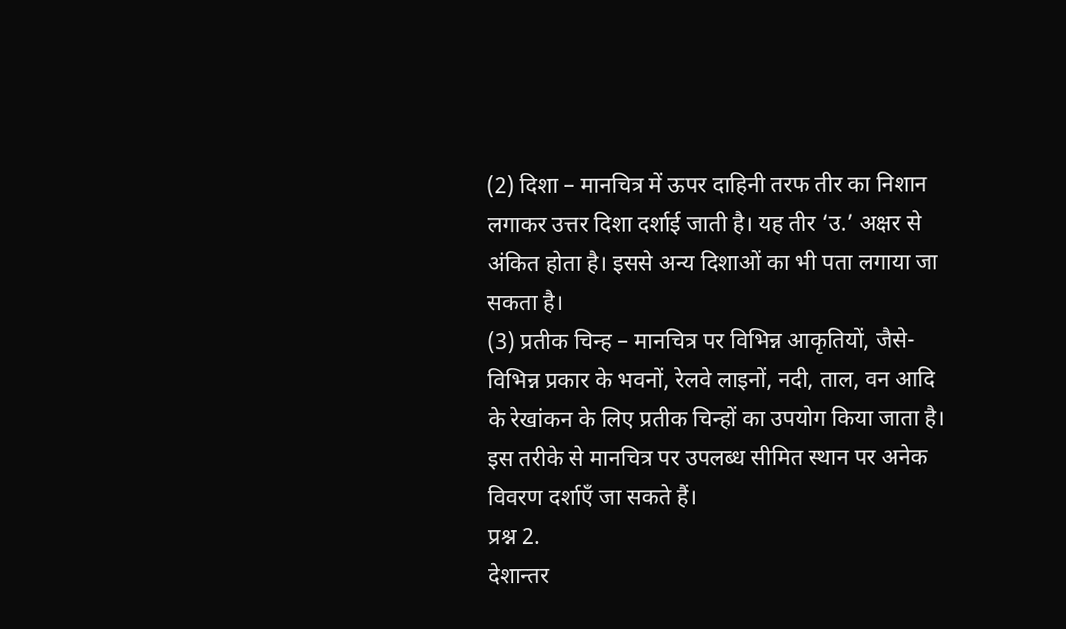(2) दिशा – मानचित्र में ऊपर दाहिनी तरफ तीर का निशान लगाकर उत्तर दिशा दर्शाई जाती है। यह तीर ‘उ.’ अक्षर से अंकित होता है। इससे अन्य दिशाओं का भी पता लगाया जा सकता है।
(3) प्रतीक चिन्ह – मानचित्र पर विभिन्न आकृतियों, जैसे- विभिन्न प्रकार के भवनों, रेलवे लाइनों, नदी, ताल, वन आदि के रेखांकन के लिए प्रतीक चिन्हों का उपयोग किया जाता है। इस तरीके से मानचित्र पर उपलब्ध सीमित स्थान पर अनेक विवरण दर्शाएँ जा सकते हैं।
प्रश्न 2.
देशान्तर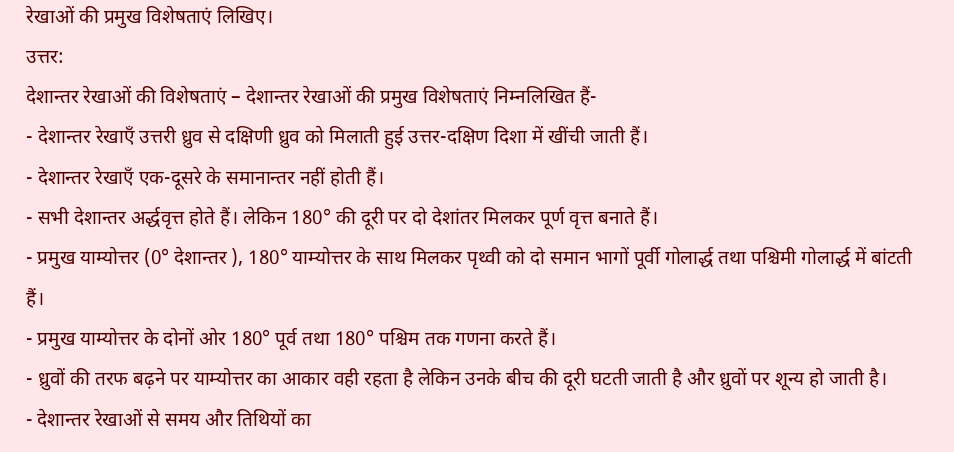रेखाओं की प्रमुख विशेषताएं लिखिए।
उत्तर:
देशान्तर रेखाओं की विशेषताएं – देशान्तर रेखाओं की प्रमुख विशेषताएं निम्नलिखित हैं-
- देशान्तर रेखाएँ उत्तरी ध्रुव से दक्षिणी ध्रुव को मिलाती हुई उत्तर-दक्षिण दिशा में खींची जाती हैं।
- देशान्तर रेखाएँ एक-दूसरे के समानान्तर नहीं होती हैं।
- सभी देशान्तर अर्द्धवृत्त होते हैं। लेकिन 180° की दूरी पर दो देशांतर मिलकर पूर्ण वृत्त बनाते हैं।
- प्रमुख याम्योत्तर (0° देशान्तर ), 180° याम्योत्तर के साथ मिलकर पृथ्वी को दो समान भागों पूर्वी गोलार्द्ध तथा पश्चिमी गोलार्द्ध में बांटती हैं।
- प्रमुख याम्योत्तर के दोनों ओर 180° पूर्व तथा 180° पश्चिम तक गणना करते हैं।
- ध्रुवों की तरफ बढ़ने पर याम्योत्तर का आकार वही रहता है लेकिन उनके बीच की दूरी घटती जाती है और ध्रुवों पर शून्य हो जाती है।
- देशान्तर रेखाओं से समय और तिथियों का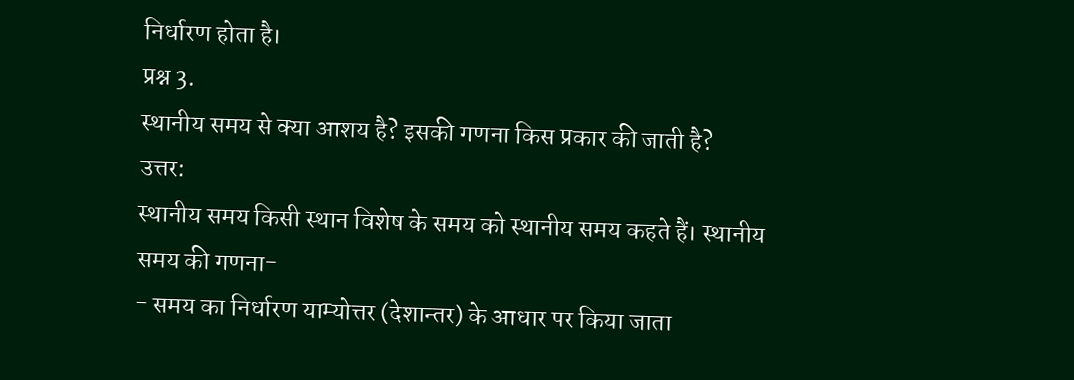निर्धारण होता है।
प्रश्न 3.
स्थानीय समय से क्या आशय है? इसकी गणना किस प्रकार की जाती है?
उत्तर:
स्थानीय समय किसी स्थान विशेष के समय को स्थानीय समय कहते हैं। स्थानीय समय की गणना-
- समय का निर्धारण याम्योत्तर (देशान्तर) के आधार पर किया जाता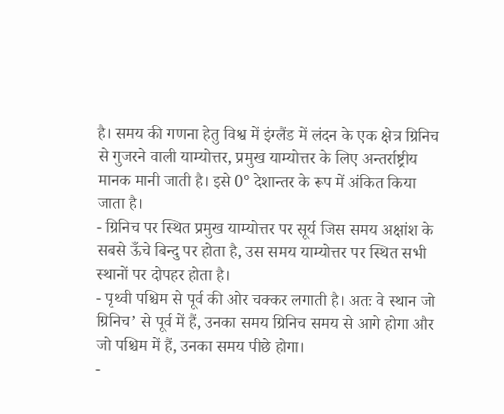है। समय की गणना हेतु विश्व में इंग्लैंड में लंदन के एक क्षेत्र ग्रिनिच से गुजरने वाली याम्योत्तर, प्रमुख याम्योत्तर के लिए अन्तर्राष्ट्रीय मानक मानी जाती है। इसे 0° देशान्तर के रूप में अंकित किया जाता है।
- ग्रिनिच पर स्थित प्रमुख याम्योत्तर पर सूर्य जिस समय अक्षांश के सबसे ऊँचे बिन्दु पर होता है, उस समय याम्योत्तर पर स्थित सभी स्थानों पर दोपहर होता है।
- पृथ्वी पश्चिम से पूर्व की ओर चक्कर लगाती है। अतः वे स्थान जो ग्रिनिच’ से पूर्व में हैं, उनका समय ग्रिनिच समय से आगे होगा और जो पश्चिम में हैं, उनका समय पीछे होगा।
-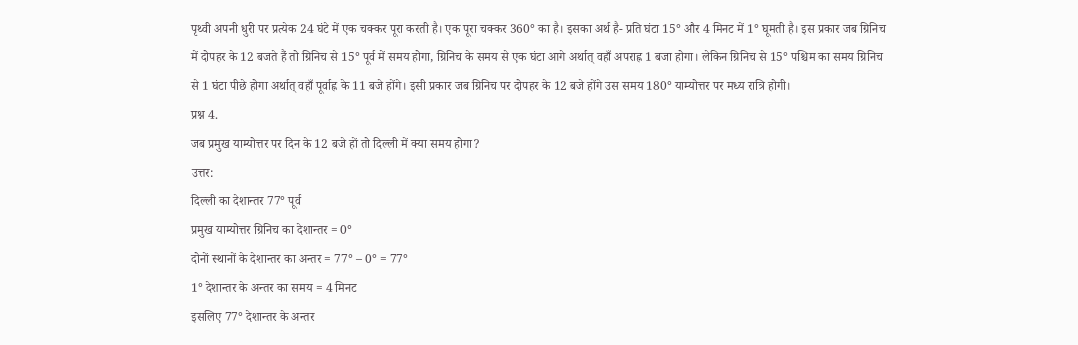पृथ्वी अपनी धुरी पर प्रत्येक 24 घंटे में एक चक्कर पूरा करती है। एक पूरा चक्कर 360° का है। इसका अर्थ है- प्रति घंटा 15° और 4 मिनट में 1° घूमती है। इस प्रकार जब ग्रिनिच में दोपहर के 12 बजते हैं तो ग्रिनिच से 15° पूर्व में समय होगा, ग्रिनिच के समय से एक घंटा आगे अर्थात् वहाँ अपराह्न 1 बजा होगा। लेकिन ग्रिनिच से 15° पश्चिम का समय ग्रिनिच से 1 घंटा पीछे होगा अर्थात् वहाँ पूर्वाह्न के 11 बजे होंगे। इसी प्रकार जब ग्रिनिच पर दोपहर के 12 बजे होंगे उस समय 180° याम्योत्तर पर मध्य रात्रि होगी।
प्रश्न 4.
जब प्रमुख याम्योत्तर पर दिन के 12 बजे हों तो दिल्ली में क्या समय होगा?
उत्तर:
दिल्ली का देशान्तर 77° पूर्व
प्रमुख याम्योत्तर ग्रिनिच का देशान्तर = 0°
दोनों स्थानों के देशान्तर का अन्तर = 77° – 0° = 77°
1° देशान्तर के अन्तर का समय = 4 मिनट
इसलिए 77° देशान्तर के अन्तर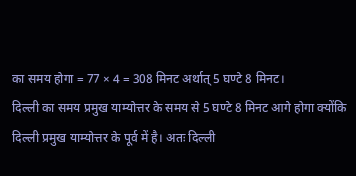का समय होगा = 77 × 4 = 308 मिनट अर्थात् 5 घण्टे 8 मिनट।
दिल्ली का समय प्रमुख याम्योत्तर के समय से 5 घण्टे 8 मिनट आगे होगा क्योंकि दिल्ली प्रमुख याम्योत्तर के पूर्व में है। अतः दिल्ली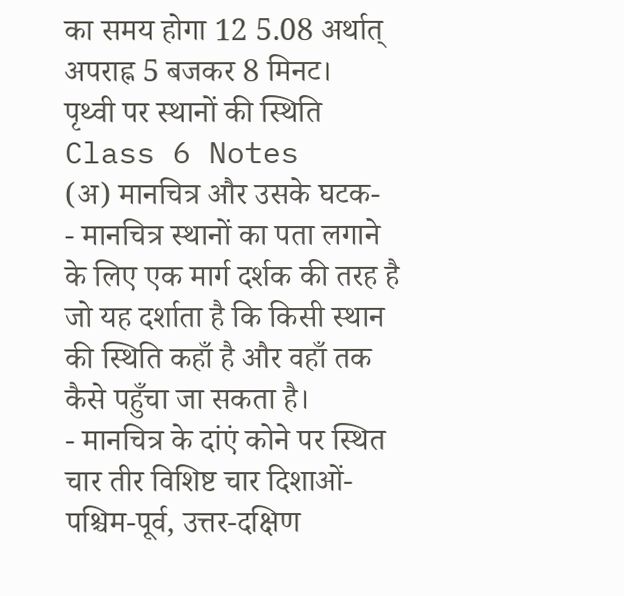का समय होगा 12 5.08 अर्थात् अपराह्न 5 बजकर 8 मिनट।
पृथ्वी पर स्थानों की स्थिति Class 6 Notes
(अ) मानचित्र और उसके घटक-
- मानचित्र स्थानों का पता लगाने के लिए एक मार्ग दर्शक की तरह है जो यह दर्शाता है कि किसी स्थान की स्थिति कहाँ है और वहाँ तक कैसे पहुँचा जा सकता है।
- मानचित्र के दांएं कोने पर स्थित चार तीर विशिष्ट चार दिशाओं- पश्चिम-पूर्व, उत्तर-दक्षिण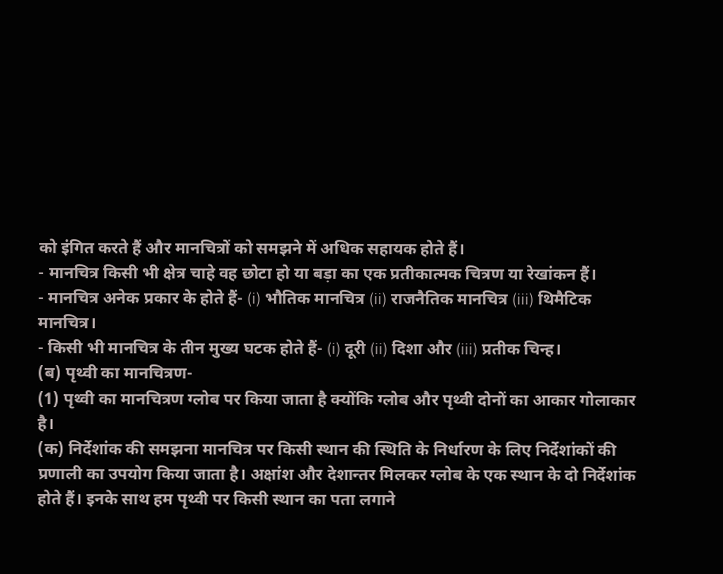को इंगित करते हैं और मानचित्रों को समझने में अधिक सहायक होते हैं।
- मानचित्र किसी भी क्षेत्र चाहे वह छोटा हो या बड़ा का एक प्रतीकात्मक चित्रण या रेखांकन हैं।
- मानचित्र अनेक प्रकार के होते हैं- (i) भौतिक मानचित्र (ii) राजनैतिक मानचित्र (iii) थिमैटिक मानचित्र।
- किसी भी मानचित्र के तीन मुख्य घटक होते हैं- (i) दूरी (ii) दिशा और (iii) प्रतीक चिन्ह।
(ब) पृथ्वी का मानचित्रण-
(1) पृथ्वी का मानचित्रण ग्लोब पर किया जाता है क्योंकि ग्लोब और पृथ्वी दोनों का आकार गोलाकार है।
(क) निर्देशांक की समझना मानचित्र पर किसी स्थान की स्थिति के निर्धारण के लिए निर्देशांकों की प्रणाली का उपयोग किया जाता है। अक्षांश और देशान्तर मिलकर ग्लोब के एक स्थान के दो निर्देशांक होते हैं। इनके साथ हम पृथ्वी पर किसी स्थान का पता लगाने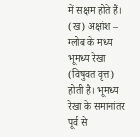में सक्षम होते हैं।
(ख) अक्षांश – ग्लोब के मध्य भूमध्य रेखा (विषुवत वृत्त) होती है। भूमध्य रेखा के समानांतर पूर्व से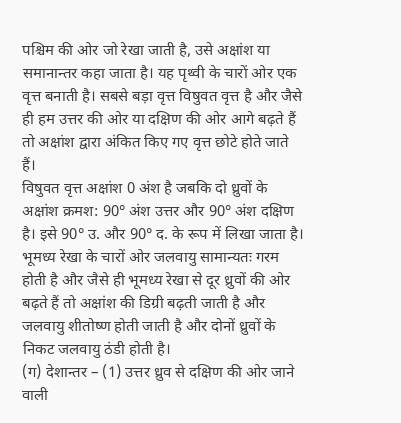पश्चिम की ओर जो रेखा जाती है, उसे अक्षांश या समानान्तर कहा जाता है। यह पृथ्वी के चारों ओर एक वृत्त बनाती है। सबसे बड़ा वृत्त विषुवत वृत्त है और जैसे ही हम उत्तर की ओर या दक्षिण की ओर आगे बढ़ते हैं तो अक्षांश द्वारा अंकित किए गए वृत्त छोटे होते जाते हैं।
विषुवत वृत्त अक्षांश 0 अंश है जबकि दो ध्रुवों के अक्षांश क्रमश: 90° अंश उत्तर और 90° अंश दक्षिण है। इसे 90° उ. और 90° द. के रूप में लिखा जाता है।
भूमध्य रेखा के चारों ओर जलवायु सामान्यतः गरम होती है और जैसे ही भूमध्य रेखा से दूर ध्रुवों की ओर बढ़ते हैं तो अक्षांश की डिग्री बढ़ती जाती है और जलवायु शीतोष्ण होती जाती है और दोनों ध्रुवों के निकट जलवायु ठंडी होती है।
(ग) देशान्तर – (1) उत्तर ध्रुव से दक्षिण की ओर जाने वाली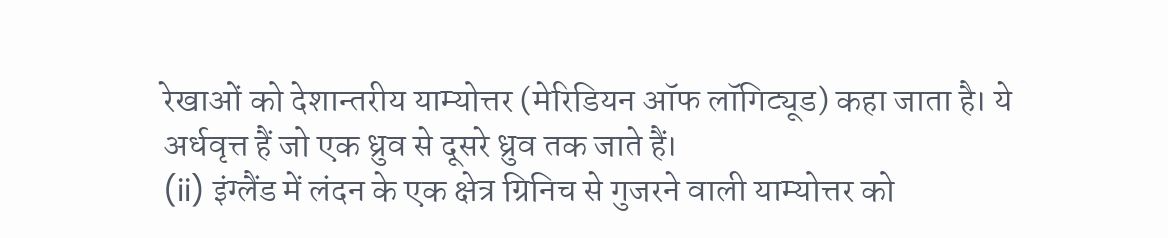रेखाओं को देशान्तरीय याम्योत्तर (मेरिडियन ऑफ लॉगिट्यूड) कहा जाता है। ये अर्धवृत्त हैं जो एक ध्रुव से दूसरे ध्रुव तक जाते हैं।
(ii) इंग्लैंड में लंदन के एक क्षेत्र ग्रिनिच से गुजरने वाली याम्योत्तर को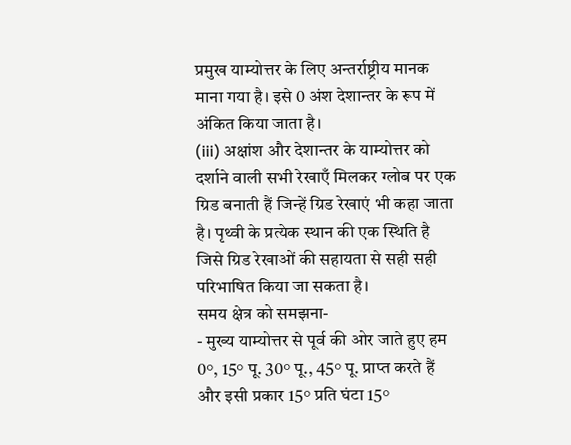प्रमुख याम्योत्तर के लिए अन्तर्राष्ट्रीय मानक माना गया है। इसे 0 अंश देशान्तर के रूप में अंकित किया जाता है।
(iii) अक्षांश और देशान्तर के याम्योत्तर को दर्शाने वाली सभी रेखाएँ मिलकर ग्लोब पर एक ग्रिड बनाती हैं जिन्हें ग्रिड रेखाएं भी कहा जाता है। पृथ्वी के प्रत्येक स्थान की एक स्थिति है जिसे ग्रिड रेखाओं की सहायता से सही सही परिभाषित किया जा सकता है।
समय क्षेत्र को समझना-
- मुख्य याम्योत्तर से पूर्व की ओर जाते हुए हम 0°, 15° पू. 30° पू., 45° पू. प्राप्त करते हैं और इसी प्रकार 15° प्रति घंटा 15°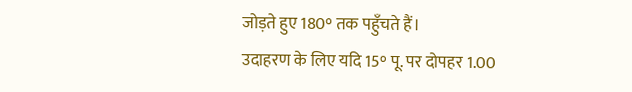जोड़ते हुए 180° तक पहुँचते हैं।
उदाहरण के लिए यदि 15° पू. पर दोपहर 1.00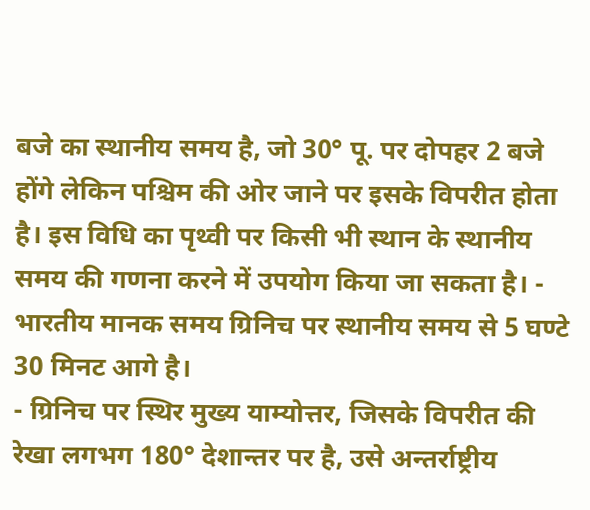बजे का स्थानीय समय है, जो 30° पू. पर दोपहर 2 बजे होंगे लेकिन पश्चिम की ओर जाने पर इसके विपरीत होता है। इस विधि का पृथ्वी पर किसी भी स्थान के स्थानीय समय की गणना करने में उपयोग किया जा सकता है। - भारतीय मानक समय ग्रिनिच पर स्थानीय समय से 5 घण्टे 30 मिनट आगे है।
- ग्रिनिच पर स्थिर मुख्य याम्योत्तर, जिसके विपरीत की रेखा लगभग 180° देशान्तर पर है, उसे अन्तर्राष्ट्रीय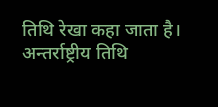तिथि रेखा कहा जाता है। अन्तर्राष्ट्रीय तिथि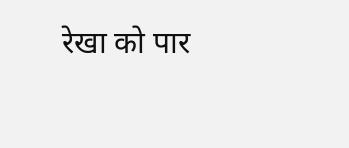रेखा को पार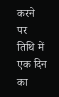करने पर तिथि में एक दिन का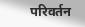परिवर्तन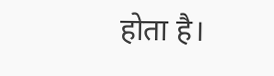होता है।